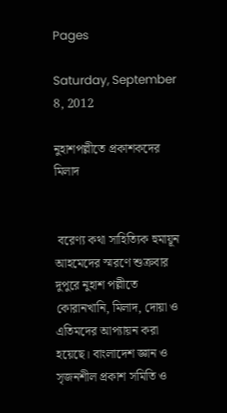Pages

Saturday, September 8, 2012

নুহাশপল্লীতে প্রকাশকদের মিলাদ


 বরেণ্য কথা সাহিত্যিক হুমায়ূন আহমেদের স্মরণে শুক্রবার দুপুরে নুহাশ পল্লীতে কোরানখানি, মিলাদ, দোয়া ও এতিমদের আপ্যায়ন করা হয়েছে। বাংলাদেশ জ্ঞান ও সৃজনশীল প্রকাশ সমিতি ও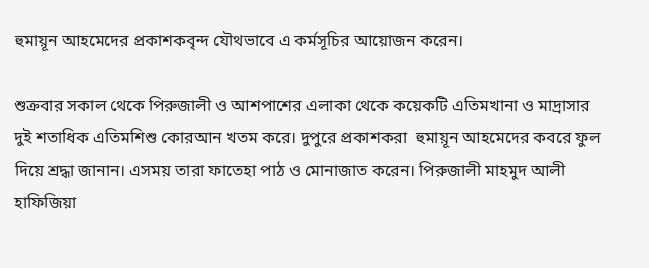হুমায়ূন আহমেদের প্রকাশকবৃন্দ যৌথভাবে এ কর্মসূচির আয়োজন করেন।

শুক্রবার সকাল থেকে পিরুজালী ও আশপাশের এলাকা থেকে কয়েকটি এতিমখানা ও মাদ্রাসার দুই শতাধিক এতিমশিশু কোরআন খতম করে। দুপুরে প্রকাশকরা  হুমায়ূন আহমেদের কবরে ফুল দিয়ে শ্রদ্ধা জানান। এসময় তারা ফাতেহা পাঠ ও মোনাজাত করেন। পিরুজালী মাহমুদ আলী হাফিজিয়া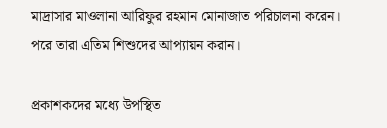মাদ্রাসার মাওলানা আরিফুর রহমান মোনাজাত পরিচালনা করেন। পরে তারা এতিম শিশুদের আপ্যায়ন করান।

প্রকাশকদের মধ্যে উপস্থিত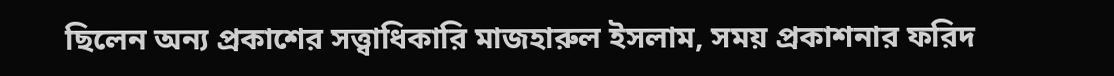ছিলেন অন্য প্রকাশের সত্ত্বাধিকারি মাজহারুল ইসলাম, সময় প্রকাশনার ফরিদ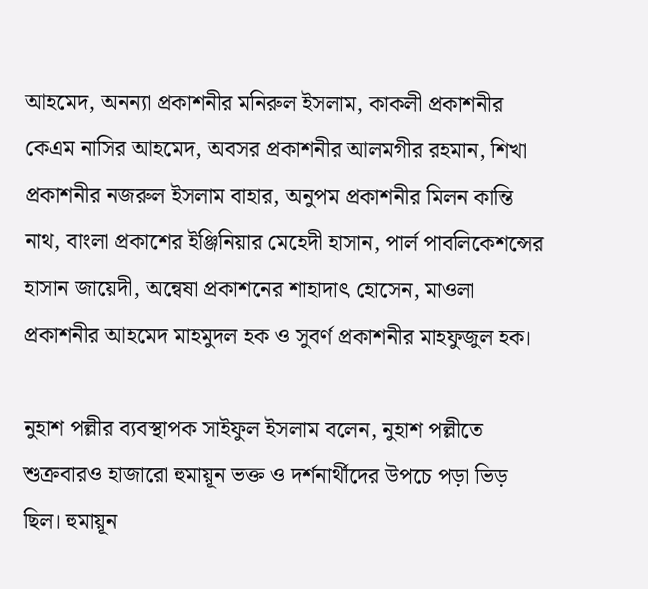আহমেদ, অনন্যা প্রকাশনীর মনিরুল ইসলাম, কাকলী প্রকাশনীর কেএম নাসির আহমেদ, অবসর প্রকাশনীর আলমগীর রহমান, শিখা প্রকাশনীর নজরুল ইসলাম বাহার, অনুপম প্রকাশনীর মিলন কান্তি নাথ, বাংলা প্রকাশের ইঞ্জিনিয়ার মেহেদী হাসান, পার্ল পাবলিকেশন্সের হাসান জায়েদী, অন্বেষা প্রকাশনের শাহাদাৎ হোসেন, মাওলা প্রকাশনীর আহমেদ মাহমুদল হক ও সুবর্ণ প্রকাশনীর মাহফুজুল হক।

নুহাশ পল্লীর ব্যবস্থাপক সাইফুল ইসলাম বলেন, নুহাশ পল্লীতে শুক্রবারও হাজারো হুমায়ূন ভক্ত ও দর্শনার্থীদের উপচে পড়া ভিড় ছিল। হুমায়ূন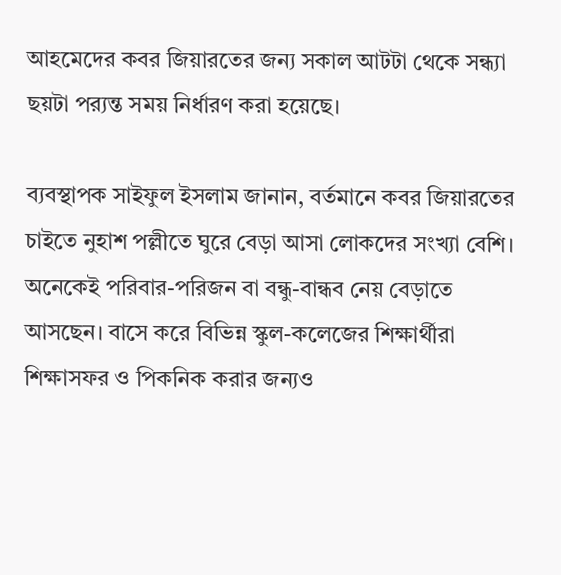আহমেদের কবর জিয়ারতের জন্য সকাল আটটা থেকে সন্ধ্যা ছয়টা পর‌্যন্ত সময় নির্ধারণ করা হয়েছে।

ব্যবস্থাপক সাইফুল ইসলাম জানান, বর্তমানে কবর জিয়ারতের চাইতে নুহাশ পল্লীতে ঘুরে বেড়া আসা লোকদের সংখ্যা বেশি। অনেকেই পরিবার-পরিজন বা বন্ধু-বান্ধব নেয় বেড়াতে আসছেন। বাসে করে বিভিন্ন স্কুল-কলেজের শিক্ষার্থীরা শিক্ষাসফর ও পিকনিক করার জন্যও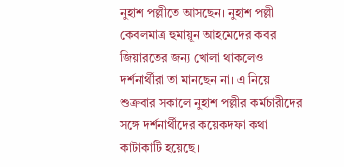নুহাশ পল্লীতে আসছেন। নুহাশ পল্লী কেবলমাত্র হুমায়ূন আহমেদের কবর জিয়ারতের জন্য খোলা থাকলেও দর্শনার্থীরা তা মানছেন না। এ নিয়ে শুক্রবার সকালে নুহাশ পল্লীর কর্মচারীদের সঙ্গে দর্শনার্থীদের কয়েকদফা কথা কাটাকাটি হয়েছে।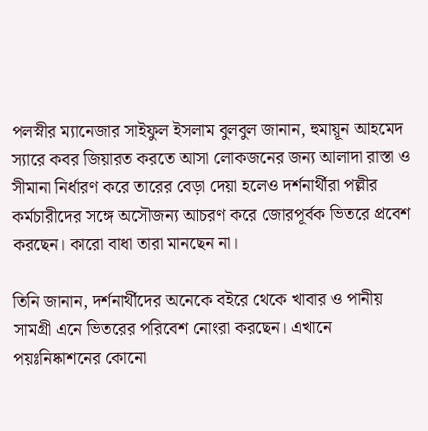পলস্নীর ম্যানেজার সাইফুল ইসলাম বুলবুল জানান, হুমায়ূন আহমেদ স্যারে কবর জিয়ারত করতে আসা লোকজনের জন্য আলাদা রাস্তা ও সীমানা নির্ধারণ করে তারের বেড়া দেয়া হলেও দর্শনার্থীরা পল্লীর কর্মচারীদের সঙ্গে অসৌজন্য আচরণ করে জোরপূর্বক ভিতরে প্রবেশ করছেন। কারো বাধা তারা মানছেন না।

তিনি জানান, দর্শনার্থীদের অনেকে বইরে থেকে খাবার ও পানীয় সামগ্রী এনে ভিতরের পরিবেশ নোংরা করছেন। এখানে পয়ঃনিষ্কাশনের কোনো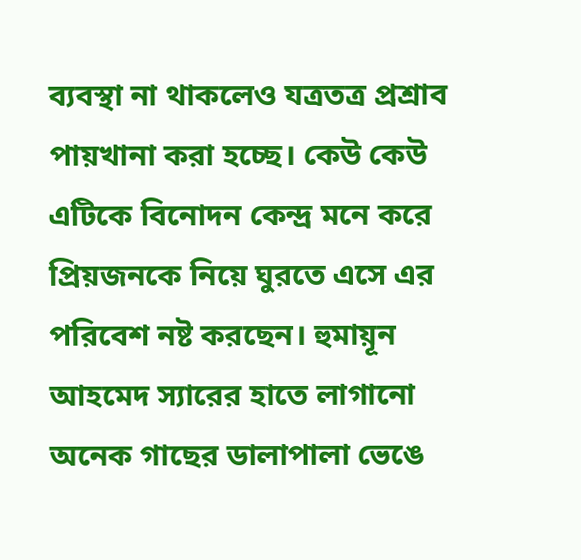ব্যবস্থা না থাকলেও যত্রতত্র প্রশ্রাব পায়খানা করা হচ্ছে। কেউ কেউ এটিকে বিনোদন কেন্দ্র মনে করে প্রিয়জনকে নিয়ে ঘুরতে এসে এর পরিবেশ নষ্ট করছেন। হুমায়ূন আহমেদ স্যারের হাতে লাগানো অনেক গাছের ডালাপালা ভেঙে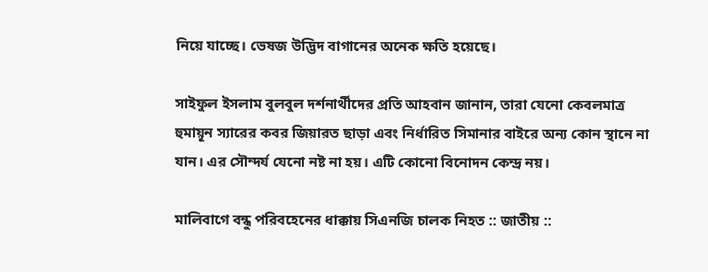নিয়ে যাচ্ছে। ভেষজ উদ্ভিদ বাগানের অনেক ক্ষতি হয়েছে।

সাইফুল ইসলাম বুলবুল দর্শনার্থীদের প্রতি আহবান জানান, তারা যেনো কেবলমাত্র হুমায়ূন স্যারের কবর জিয়ারত ছাড়া এবং নির্ধারিত সিমানার বাইরে অন্য কোন স্থানে না যান। এর সৌন্দর্য যেনো নষ্ট না হয়। এটি কোনো বিনোদন কেন্দ্র নয়।

মালিবাগে বন্ধু পরিবহেনের ধাক্কায় সিএনজি চালক নিহত :: জাতীয় ::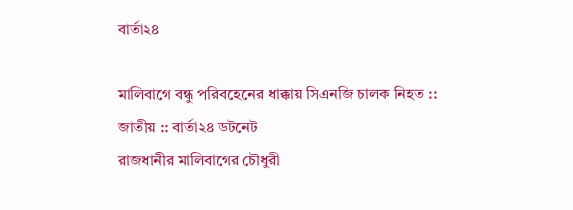বার্তা২৪

মালিবাগে বন্ধু পরিবহেনের ধাক্কায় সিএনজি চালক নিহত :: জাতীয় :: বার্তা২৪ ডটনেট
রাজধানীর মালিবাগের চৌধুরী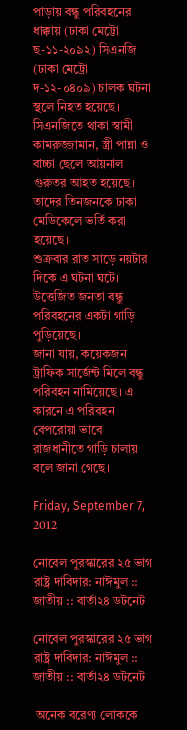পাড়ায় বন্ধু পরিবহনের ধাক্কায় (ঢাকা মেট্টো ছ-১১-২০৯২) সিএনজি (ঢাকা মেট্রো দ-১২-০৪০৯) চালক ঘটনা স্থলে নিহত হয়েছে। সিএনজিতে থাকা স্বামী কামরুজ্জামান, স্ত্রী পান্না ও বাচ্চা ছেলে আয়নাল গুরুতর আহত হয়েছে। তাদের তিনজনকে ঢাকা মেডিকেলে ভর্তি করা হয়েছে।
শুক্রবার রাত সাড়ে নয়টার দিকে এ ঘটনা ঘটে।
উত্তেজিত জনতা বন্ধু পরিবহনের একটা গাড়ি পুড়িয়েছে।
জানা যায়, কয়েকজন ট্রাফিক সার্জেন্ট মিলে বন্ধু পরিবহন নামিয়েছে। এ কারনে এ পরিবহন বেপরোয়া ভাবে রাজধানীতে গাড়ি চালায় বলে জানা গেছে।

Friday, September 7, 2012

নোবেল পুরস্কারের ২৫ ভাগ রাষ্ট্র দাবিদার: নাঈমুল :: জাতীয় :: বার্তা২৪ ডটনেট

নোবেল পুরস্কারের ২৫ ভাগ রাষ্ট্র দাবিদার: নাঈমুল :: জাতীয় :: বার্তা২৪ ডটনেট

 অনেক বরেণ্য লোককে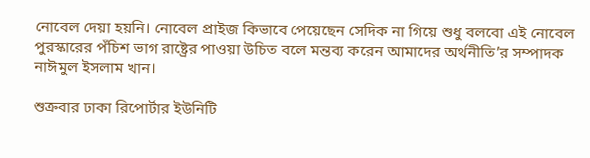নোবেল দেয়া হয়নি। নোবেল প্রাইজ কিভাবে পেয়েছেন সেদিক না গিয়ে শুধু বলবো এই নোবেল পুরস্কারের পঁচিশ ভাগ রাষ্ট্রের পাওয়া উচিত বলে মন্তব্য করেন আমাদের অর্থনীতি’র সম্পাদক নাঈমুল ইসলাম খান।

শুক্রবার ঢাকা রিপোর্টার ইউনিটি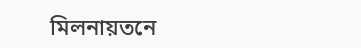মিলনায়তনে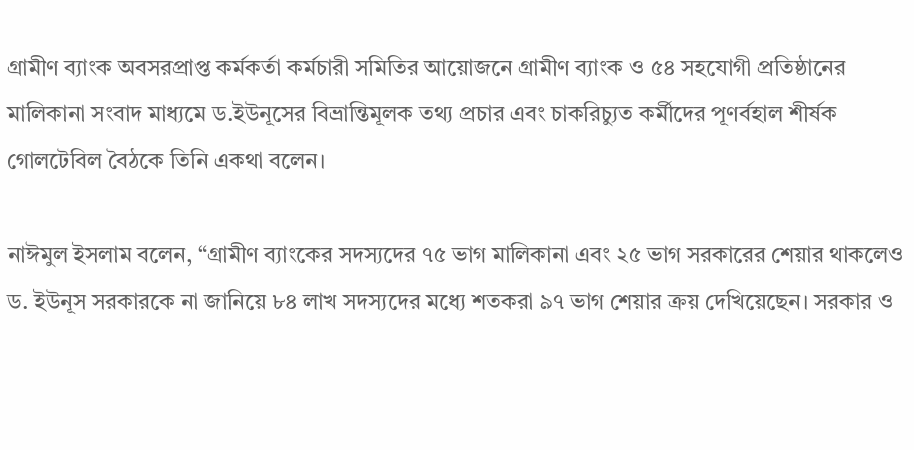গ্রামীণ ব্যাংক অবসরপ্রাপ্ত কর্মকর্তা কর্মচারী সমিতির আয়োজনে গ্রামীণ ব্যাংক ও ৫৪ সহযোগী প্রতিষ্ঠানের মালিকানা সংবাদ মাধ্যমে ড.ইউনূসের বিভ্রান্তিমূলক তথ্য প্রচার এবং চাকরিচ্যুত কর্মীদের পূণর্বহাল শীর্ষক গোলটেবিল বৈঠকে তিনি একথা বলেন।

নাঈমুল ইসলাম বলেন, “গ্রামীণ ব্যাংকের সদস্যদের ৭৫ ভাগ মালিকানা এবং ২৫ ভাগ সরকারের শেয়ার থাকলেও ড. ইউনূস সরকারকে না জানিয়ে ৮৪ লাখ সদস্যদের মধ্যে শতকরা ৯৭ ভাগ শেয়ার ক্রয় দেখিয়েছেন। সরকার ও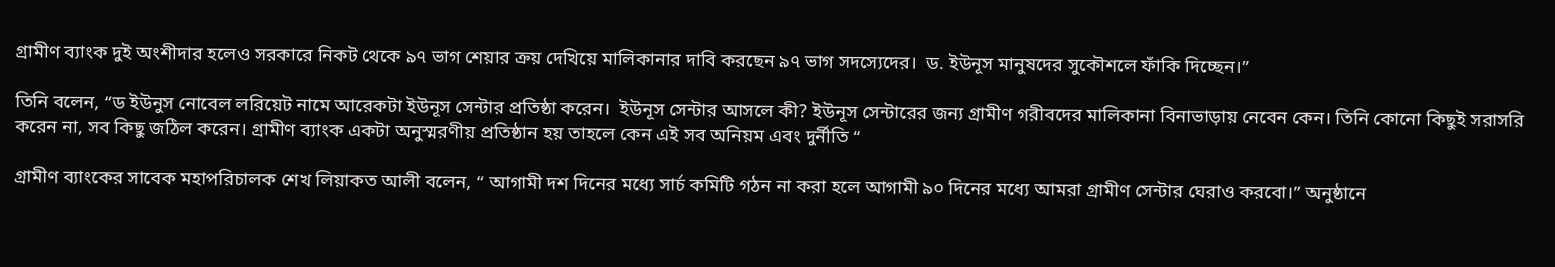গ্রামীণ ব্যাংক দুই অংশীদার হলেও সরকারে নিকট থেকে ৯৭ ভাগ শেয়ার ক্রয় দেখিয়ে মালিকানার দাবি করছেন ৯৭ ভাগ সদস্যেদের।  ড. ইউনূস মানুষদের সুকৌশলে ফাঁকি দিচ্ছেন।”

তিনি বলেন, “ড ইউনুস নোবেল লরিয়েট নামে আরেকটা ইউনূস সেন্টার প্রতিষ্ঠা করেন।  ইউনূস সেন্টার আসলে কী? ইউনূস সেন্টারের জন্য গ্রামীণ গরীবদের মালিকানা বিনাভাড়ায় নেবেন কেন। তিনি কোনো কিছুই সরাসরি করেন না, সব কিছু জঠিল করেন। গ্রামীণ ব্যাংক একটা অনুস্মরণীয় প্রতিষ্ঠান হয় তাহলে কেন এই সব অনিয়ম এবং দুর্নীতি “

গ্রামীণ ব্যাংকের সাবেক মহাপরিচালক শেখ লিয়াকত আলী বলেন, “ আগামী দশ দিনের মধ্যে সার্চ কমিটি গঠন না করা হলে আগামী ৯০ দিনের মধ্যে আমরা গ্রামীণ সেন্টার ঘেরাও করবো।” অনুষ্ঠানে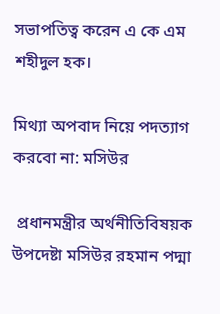সভাপতিত্ব করেন এ কে এম শহীদুল হক।

মিথ্যা অপবাদ নিয়ে পদত্যাগ করবো না: মসিউর

 প্রধানমন্ত্রীর অর্থনীতিবিষয়ক উপদেষ্টা মসিউর রহমান পদ্মা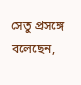সেতু প্রসঙ্গে বলেছেন,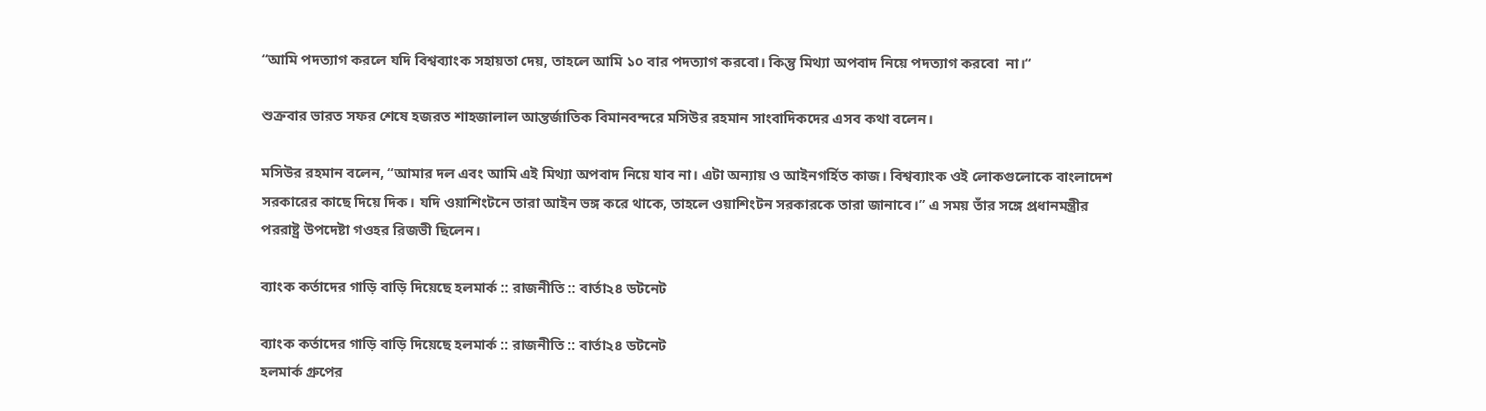“আমি পদত্যাগ করলে যদি বিশ্বব্যাংক সহায়তা দেয়, তাহলে আমি ১০ বার পদত্যাগ করবো। কিন্তু মিথ্যা অপবাদ নিয়ে পদত্যাগ করবো  না।“

শুক্রবার ভারত সফর শেষে হজরত শাহজালাল আন্তর্জাতিক বিমানবন্দরে মসিউর রহমান সাংবাদিকদের এসব কথা বলেন।

মসিউর রহমান বলেন, “আমার দল এবং আমি এই মিথ্যা অপবাদ নিয়ে যাব না। এটা অন্যায় ও আইনগর্হিত কাজ। বিশ্বব্যাংক ওই লোকগুলোকে বাংলাদেশ সরকারের কাছে দিয়ে দিক। যদি ওয়াশিংটনে তারা আইন ভঙ্গ করে থাকে, তাহলে ওয়াশিংটন সরকারকে তারা জানাবে।” এ সময় তাঁর সঙ্গে প্রধানমন্ত্রীর পররাষ্ট্র উপদেষ্টা গওহর রিজভী ছিলেন।

ব্যাংক কর্তাদের গাড়ি বাড়ি দিয়েছে হলমার্ক :: রাজনীতি :: বার্তা২৪ ডটনেট

ব্যাংক কর্তাদের গাড়ি বাড়ি দিয়েছে হলমার্ক :: রাজনীতি :: বার্তা২৪ ডটনেট
হলমার্ক গ্রুপের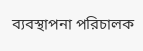ব্যবস্থাপনা পরিচালক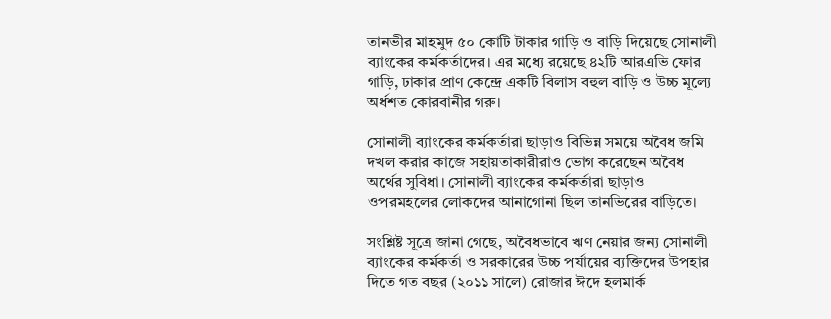তানভীর মাহমুদ ৫০ কোটি টাকার গাড়ি ও বাড়ি দিয়েছে সোনালী ব্যাংকের কর্মকর্তাদের। এর মধ্যে রয়েছে ৪২টি আরএভি ফোর গাড়ি, ঢাকার প্রাণ কেন্দ্রে একটি বিলাস বহুল বাড়ি ও উচ্চ মূল্যে অর্ধশত কোরবানীর গরু।

সোনালী ব্যাংকের কর্মকর্তারা ছাড়াও বিভিন্ন সময়ে অবৈধ জমি দখল করার কাজে সহায়তাকারীরাও ভোগ করেছেন অবৈধ অর্থের সুবিধা। সোনালী ব্যাংকের কর্মকর্তারা ছাড়াও ওপরমহলের লোকদের আনাগোনা ছিল তানভিরের বাড়িতে।

সংশ্লিষ্ট সূত্রে জানা গেছে, অবৈধভাবে ঋণ নেয়ার জন্য সোনালী ব্যাংকের কর্মকর্তা ও সরকারের উচ্চ পর্যায়ের ব্যক্তিদের উপহার দিতে গত বছর (২০১১ সালে) রোজার ঈদে হলমার্ক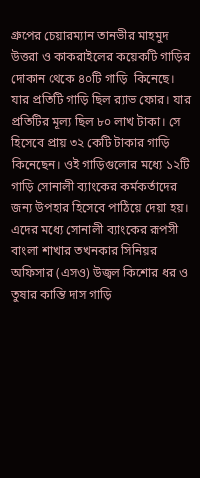গ্রুপের চেয়ারম্যান তানভীর মাহমুদ উত্তরা ও কাকরাইলের কয়েকটি গাড়ির দোকান থেকে ৪০টি গাড়ি  কিনেছে। যার প্রতিটি গাড়ি ছিল র‌্যাভ ফোর। যার প্রতিটির মূল্য ছিল ৮০ লাখ টাকা। সে হিসেবে প্রায় ৩২ কেটি টাকার গাড়ি কিনেছেন। ওই গাড়িগুলোর মধ্যে ১২টি গাড়ি সোনালী ব্যাংকের কর্মকর্তাদের জন্য উপহার হিসেবে পাঠিয়ে দেয়া হয়। এদের মধ্যে সোনালী ব্যাংকের রূপসী বাংলা শাখার তখনকার সিনিয়র অফিসার (এসও) উজ্বল কিশোর ধর ও তুষার কান্তি দাস গাড়ি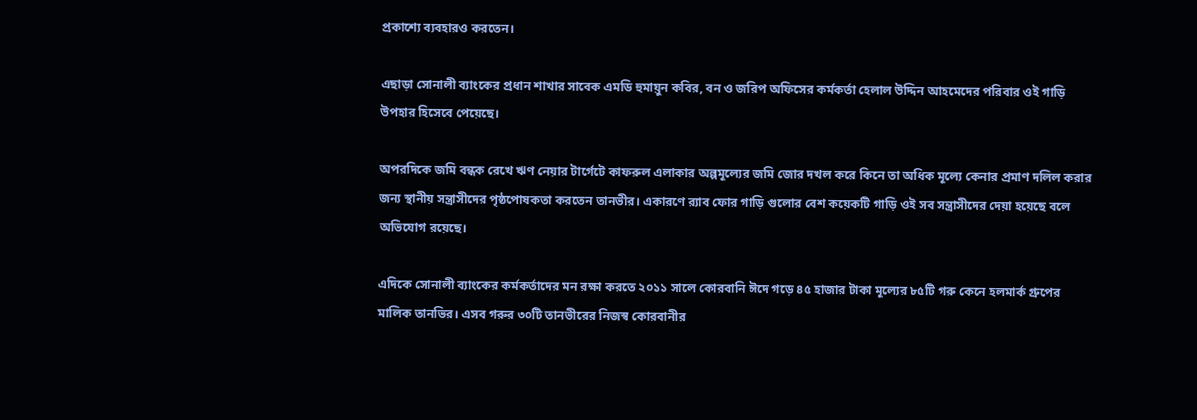প্রকাশ্যে ব্যবহারও করতেন।

এছাড়া সোনালী ব্যাংকের প্রধান শাখার সাবেক এমডি হুমায়ুন কবির, বন ও জরিপ অফিসের কর্মকর্তা হেলাল উদ্দিন আহমেদের পরিবার ওই গাড়ি উপহার হিসেবে পেয়েছে।

অপরদিকে জমি বন্ধক রেখে ঋণ নেয়ার টার্গেটে কাফরুল এলাকার অল্পমূল্যের জমি জোর দখল করে কিনে তা অধিক মূল্যে কেনার প্রমাণ দলিল করার জন্য স্থানীয় সন্ত্রাসীদের পৃষ্ঠপোষকতা করতেন তানভীর। একারণে র‌্যাব ফোর গাড়ি গুলোর বেশ কয়েকটি গাড়ি ওই সব সন্ত্রাসীদের দেয়া হয়েছে বলে অভিযোগ রয়েছে।

এদিকে সোনালী ব্যাংকের কর্মকর্তাদের মন রক্ষা করতে ২০১১ সালে কোরবানি ঈদে গড়ে ৪৫ হাজার টাকা মূল্যের ৮৫টি গরু কেনে হলমার্ক গ্রুপের মালিক তানভির। এসব গরুর ৩০টি তানভীরের নিজস্ব কোরবানীর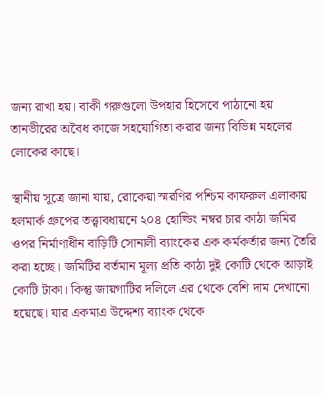জন্য রাখা হয়। বাকী গরুগুলো উপহার হিসেবে পাঠানো হয় তানভীরের অবৈধ কাজে সহযোগিতা করার জন্য বিভিন্ন মহলের লোকের কাছে।

স্থানীয় সূত্রে জানা যায়, রোকেয়া স্মরণির পশ্চিম কাফরুল এলাকায় হলমার্ক গ্রুপের তত্ত্বাবধায়নে ২০৪ হোল্ডিং নম্বর চার কাঠা জমির ওপর নির্মাণাধীন বাড়িটি সোনালী ব্যাংকের এক কর্মকর্তার জন্য তৈরি করা হচ্ছে। জমিটির বর্তমান মূল্য প্রতি কাঠা দুই কোটি থেকে আড়াই কোটি টাকা। কিন্তু জায়গাটির দলিলে এর থেকে বেশি দাম দেখানো হয়েছে। যার একমাএ উদ্দেশ্য ব্যাংক থেকে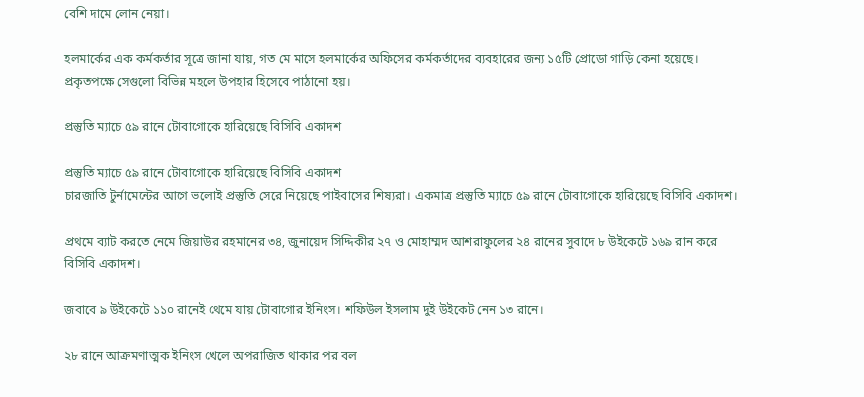বেশি দামে লোন নেয়া।

হলমার্কের এক কর্মকর্তার সূত্রে জানা যায়, গত মে মাসে হলমার্কের অফিসের কর্মকর্তাদের ব্যবহারের জন্য ১৫টি প্রোডো গাড়ি কেনা হয়েছে। প্রকৃতপক্ষে সেগুলো বিভিন্ন মহলে উপহার হিসেবে পাঠানো হয়।

প্রস্তুতি ম্যাচে ৫৯ রানে টোবাগোকে হারিয়েছে বিসিবি একাদশ

প্রস্তুতি ম্যাচে ৫৯ রানে টোবাগোকে হারিয়েছে বিসিবি একাদশ
চারজাতি টুর্নামেন্টের আগে ভলোই প্রস্তুতি সেরে নিয়েছে পাইবাসের শিষ্যরা। একমাত্র প্রস্তুতি ম্যাচে ৫৯ রানে টোবাগোকে হারিয়েছে বিসিবি একাদশ।

প্রথমে ব্যাট করতে নেমে জিয়াউর রহমানের ৩৪, জুনায়েদ সিদ্দিকীর ২৭ ও মোহাম্মদ আশরাফুলের ২৪ রানের সুবাদে ৮ উইকেটে ১৬৯ রান করে বিসিবি একাদশ।

জবাবে ৯ উইকেটে ১১০ রানেই থেমে যায় টোবাগোর ইনিংস। শফিউল ইসলাম দুই উইকেট নেন ১৩ রানে।

২৮ রানে আক্রমণাত্মক ইনিংস খেলে অপরাজিত থাকার পর বল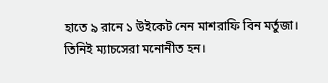হাতে ৯ রানে ১ উইকেট নেন মাশরাফি বিন মর্তুজা। তিনিই ম্যাচসেরা মনোনীত হন।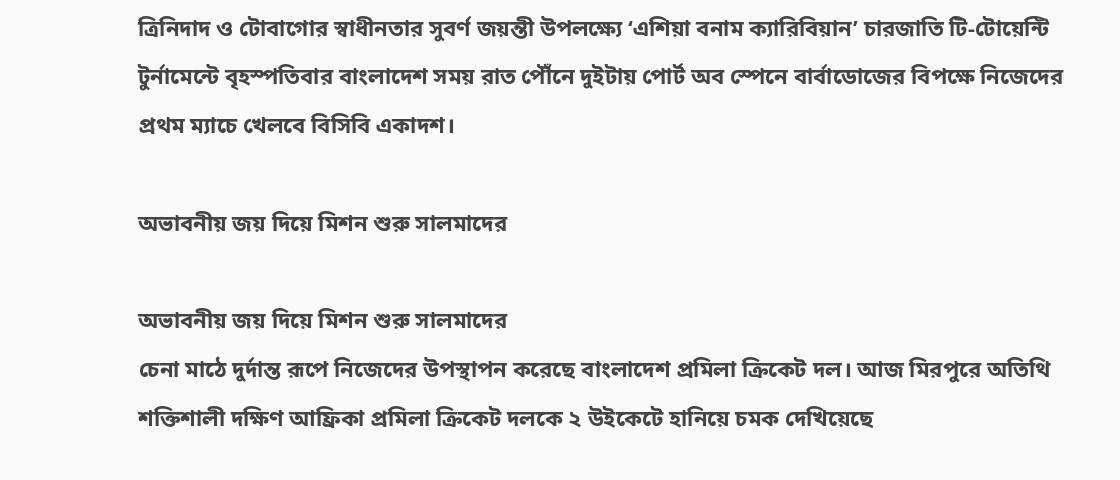ত্রিনিদাদ ও টোবাগোর স্বাধীনতার সুবর্ণ জয়ন্তী উপলক্ষ্যে ‘এশিয়া বনাম ক্যারিবিয়ান’ চারজাতি টি-টোয়েন্টি টুর্নামেন্টে বৃহস্পতিবার বাংলাদেশ সময় রাত পৌঁনে দুইটায় পোর্ট অব স্পেনে বার্বাডোজের বিপক্ষে নিজেদের প্রথম ম্যাচে খেলবে বিসিবি একাদশ।

অভাবনীয় জয় দিয়ে মিশন শুরু সালমাদের

অভাবনীয় জয় দিয়ে মিশন শুরু সালমাদের
চেনা মাঠে দুর্দান্ত রূপে নিজেদের উপস্থাপন করেছে বাংলাদেশ প্রমিলা ক্রিকেট দল। আজ মিরপুরে অতিথি শক্তিশালী দক্ষিণ আফ্রিকা প্রমিলা ক্রিকেট দলকে ২ উইকেটে হানিয়ে চমক দেখিয়েছে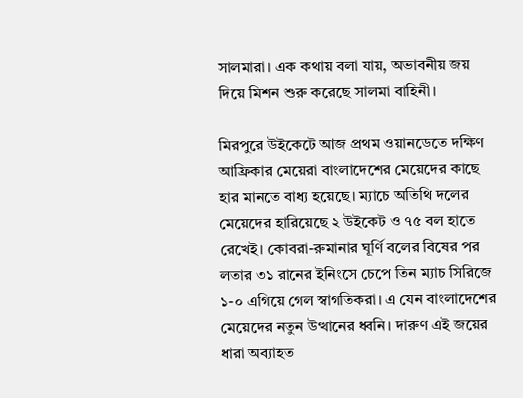সালমারা। এক কথায় বলা যায়, অভাবনীয় জয় দিয়ে মিশন শুরু করেছে সালমা বাহিনী।

মিরপুরে উইকেটে আজ প্রথম ওয়ানডেতে দক্ষিণ আফ্রিকার মেয়েরা বাংলাদেশের মেয়েদের কাছে হার মানতে বাধ্য হয়েছে। ম্যাচে অতিথি দলের মেয়েদের হারিয়েছে ২ উইকেট ও ৭৫ বল হাতে রেখেই। কোবরা-রুমানার ঘূর্ণি বলের বিষের পর লতার ৩১ রানের ইনিংসে চেপে তিন ম্যাচ সিরিজে ১-০ এগিয়ে গেল স্বাগতিকরা। এ যেন বাংলাদেশের মেয়েদের নতুন উত্থানের ধ্বনি। দারুণ এই জয়ের ধারা অব্যাহত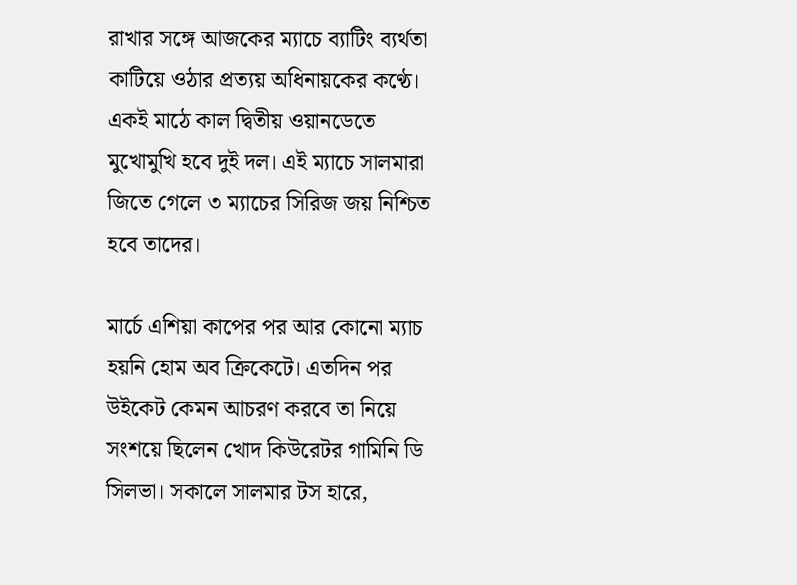রাখার সঙ্গে আজকের ম্যাচে ব্যাটিং ব্যর্থতা কাটিয়ে ওঠার প্রত্যয় অধিনায়কের কণ্ঠে। একই মাঠে কাল দ্বিতীয় ওয়ানডেতে মুখোমুখি হবে দুই দল। এই ম্যাচে সালমারা জিতে গেলে ৩ ম্যাচের সিরিজ জয় নিশ্চিত হবে তাদের।

মার্চে এশিয়া কাপের পর আর কোনো ম্যাচ হয়নি হোম অব ক্রিকেটে। এতদিন পর উইকেট কেমন আচরণ করবে তা নিয়ে সংশয়ে ছিলেন খোদ কিউরেটর গামিনি ডি সিলভা। সকালে সালমার টস হারে,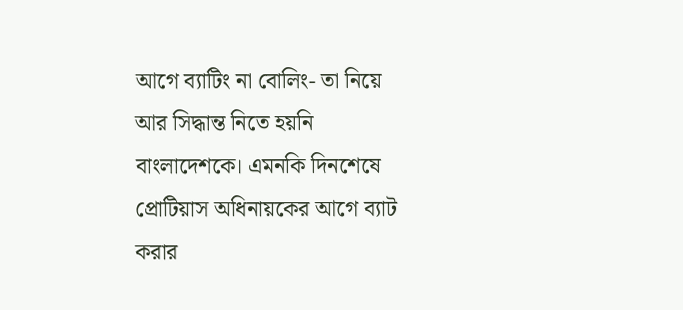আগে ব্যাটিং না বোলিং- তা নিয়ে আর সিদ্ধান্ত নিতে হয়নি বাংলাদেশকে। এমনকি দিনশেষে প্রোটিয়াস অধিনায়কের আগে ব্যাট করার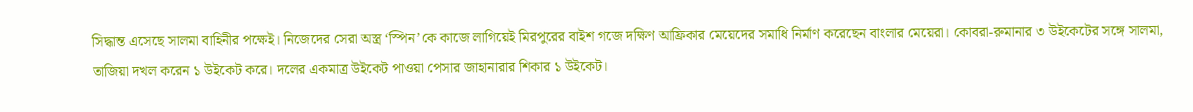সিদ্ধান্ত এসেছে সালমা বাহিনীর পক্ষেই। নিজেদের সেরা অস্ত্র ‘স্পিন’কে কাজে লাগিয়েই মিরপুরের বাইশ গজে দক্ষিণ আফ্রিকার মেয়েদের সমাধি নির্মাণ করেছেন বাংলার মেয়েরা। কোবরা-রুমানার ৩ উইকেটের সঙ্গে সালমা, তাজিয়া দখল করেন ১ উইকেট করে। দলের একমাত্র উইকেট পাওয়া পেসার জাহানারার শিকার ১ উইকেট।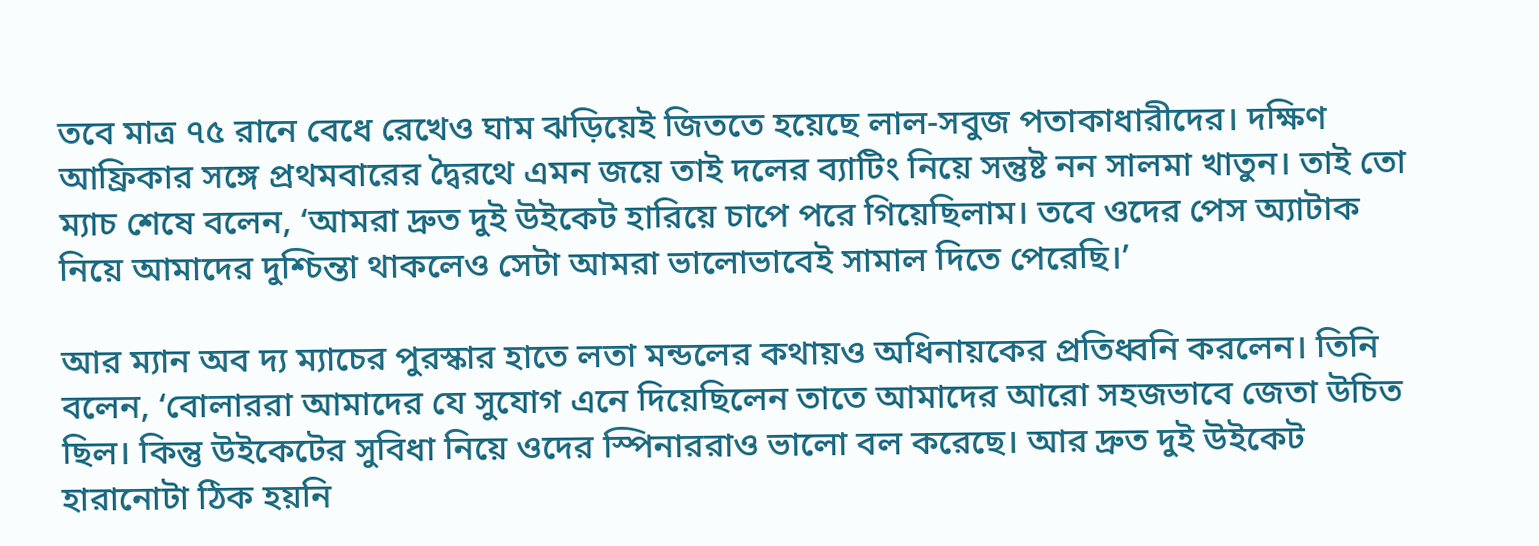তবে মাত্র ৭৫ রানে বেধে রেখেও ঘাম ঝড়িয়েই জিততে হয়েছে লাল-সবুজ পতাকাধারীদের। দক্ষিণ আফ্রিকার সঙ্গে প্রথমবারের দ্বৈরথে এমন জয়ে তাই দলের ব্যাটিং নিয়ে সন্তুষ্ট নন সালমা খাতুন। তাই তো ম্যাচ শেষে বলেন, ‘আমরা দ্রুত দুই উইকেট হারিয়ে চাপে পরে গিয়েছিলাম। তবে ওদের পেস অ্যাটাক নিয়ে আমাদের দুশ্চিন্তা থাকলেও সেটা আমরা ভালোভাবেই সামাল দিতে পেরেছি।’

আর ম্যান অব দ্য ম্যাচের পুরস্কার হাতে লতা মন্ডলের কথায়ও অধিনায়কের প্রতিধ্বনি করলেন। তিনি বলেন, ‘বোলাররা আমাদের যে সুযোগ এনে দিয়েছিলেন তাতে আমাদের আরো সহজভাবে জেতা উচিত ছিল। কিন্তু উইকেটের সুবিধা নিয়ে ওদের স্পিনাররাও ভালো বল করেছে। আর দ্রুত দুই উইকেট হারানোটা ঠিক হয়নি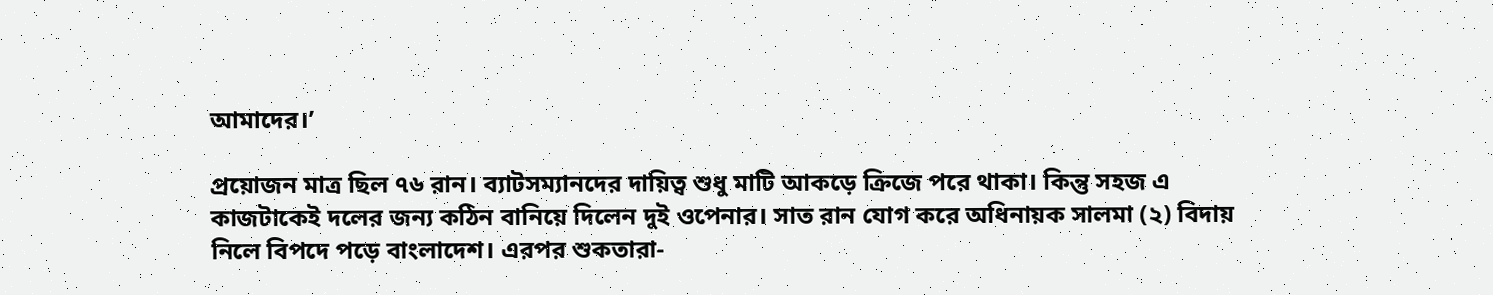আমাদের।’

প্রয়োজন মাত্র ছিল ৭৬ রান। ব্যাটসম্যানদের দায়িত্ব শুধু মাটি আকড়ে ক্রিজে পরে থাকা। কিন্তু সহজ এ কাজটাকেই দলের জন্য কঠিন বানিয়ে দিলেন দুই ওপেনার। সাত রান যোগ করে অধিনায়ক সালমা (২) বিদায় নিলে বিপদে পড়ে বাংলাদেশ। এরপর শুকতারা-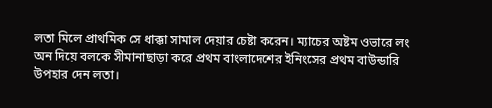লতা মিলে প্রাথমিক সে ধাক্কা সামাল দেয়ার চেষ্টা করেন। ম্যাচের অষ্টম ওভারে লং অন দিয়ে বলকে সীমানাছাড়া করে প্রথম বাংলাদেশের ইনিংসের প্রথম বাউন্ডারি উপহার দেন লতা।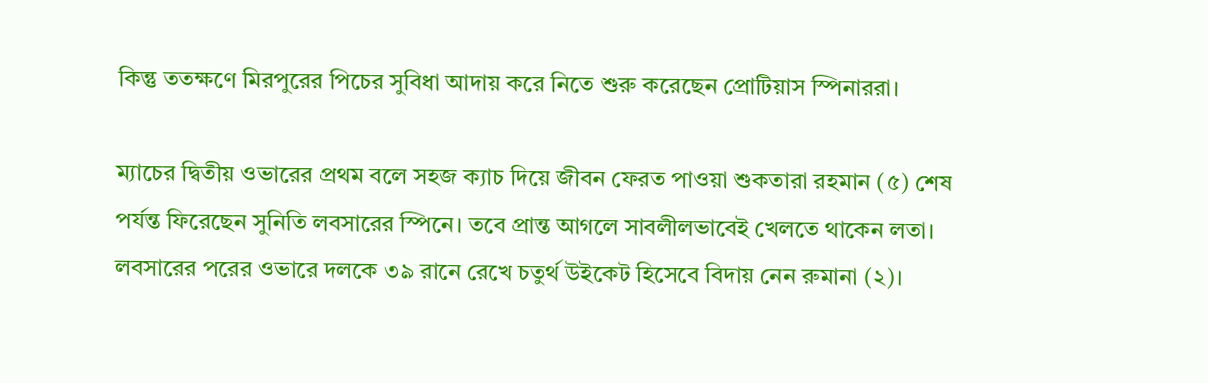কিন্তু ততক্ষণে মিরপুরের পিচের সুবিধা আদায় করে নিতে শুরু করেছেন প্রোটিয়াস স্পিনাররা।

ম্যাচের দ্বিতীয় ওভারের প্রথম বলে সহজ ক্যাচ দিয়ে জীবন ফেরত পাওয়া শুকতারা রহমান (৫) শেষ পর্যন্ত ফিরেছেন সুনিতি লবসারের স্পিনে। তবে প্রান্ত আগলে সাবলীলভাবেই খেলতে থাকেন লতা। লবসারের পরের ওভারে দলকে ৩৯ রানে রেখে চতুর্থ উইকেট হিসেবে বিদায় নেন রুমানা (২)।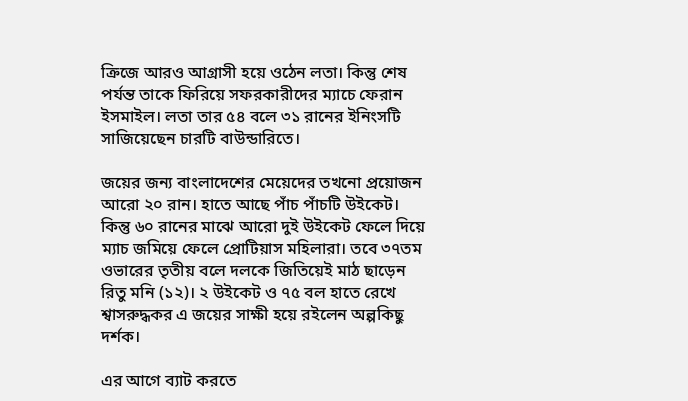ক্রিজে আরও আগ্রাসী হয়ে ওঠেন লতা। কিন্তু শেষ পর্যন্ত তাকে ফিরিয়ে সফরকারীদের ম্যাচে ফেরান ইসমাইল। লতা তার ৫৪ বলে ৩১ রানের ইনিংসটি সাজিয়েছেন চারটি বাউন্ডারিতে।

জয়ের জন্য বাংলাদেশের মেয়েদের তখনো প্রয়োজন আরো ২০ রান। হাতে আছে পাঁচ পাঁচটি উইকেট। কিন্তু ৬০ রানের মাঝে আরো দুই উইকেট ফেলে দিয়ে ম্যাচ জমিয়ে ফেলে প্রোটিয়াস মহিলারা। তবে ৩৭তম ওভারের তৃতীয় বলে দলকে জিতিয়েই মাঠ ছাড়েন রিতু মনি (১২)। ২ উইকেট ও ৭৫ বল হাতে রেখে শ্বাসরুদ্ধকর এ জয়ের সাক্ষী হয়ে রইলেন অল্পকিছু দর্শক।

এর আগে ব্যাট করতে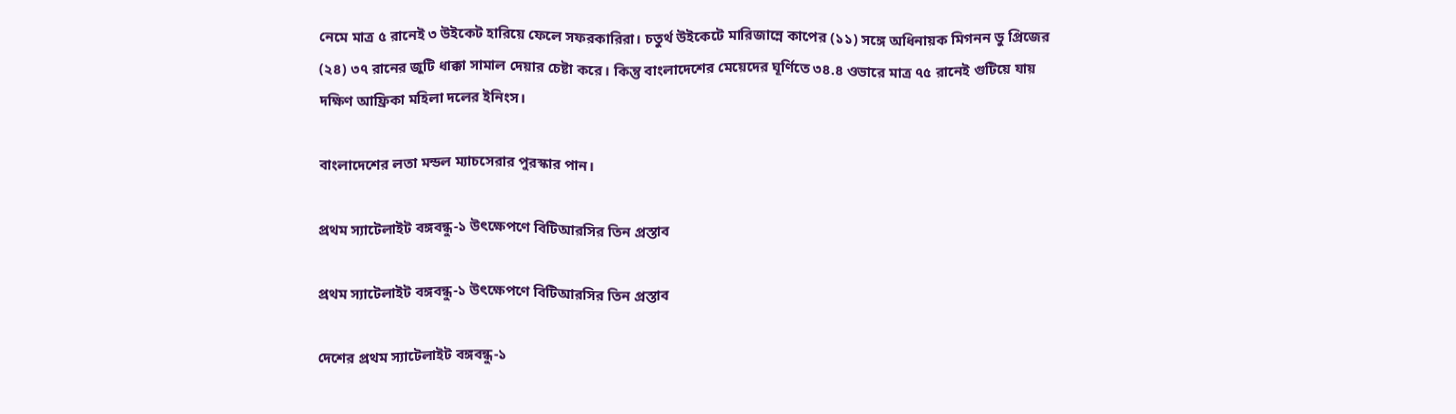নেমে মাত্র ৫ রানেই ৩ উইকেট হারিয়ে ফেলে সফরকারিরা। চতুর্থ উইকেটে মারিজান্নে কাপের (১১) সঙ্গে অধিনায়ক মিগনন ডু প্রিজের (২৪) ৩৭ রানের জুটি ধাক্কা সামাল দেয়ার চেষ্টা করে। কিন্তু বাংলাদেশের মেয়েদের ঘূর্ণিতে ৩৪.৪ ওভারে মাত্র ৭৫ রানেই গুটিয়ে যায় দক্ষিণ আফ্রিকা মহিলা দলের ইনিংস।

বাংলাদেশের লতা মন্ডল ম্যাচসেরার পুরস্কার পান।

প্রথম স্যাটেলাইট বঙ্গবন্ধু-১ উৎক্ষেপণে বিটিআরসির তিন প্রস্তাব

প্রথম স্যাটেলাইট বঙ্গবন্ধু-১ উৎক্ষেপণে বিটিআরসির তিন প্রস্তাব

দেশের প্রথম স্যাটেলাইট বঙ্গবন্ধু-১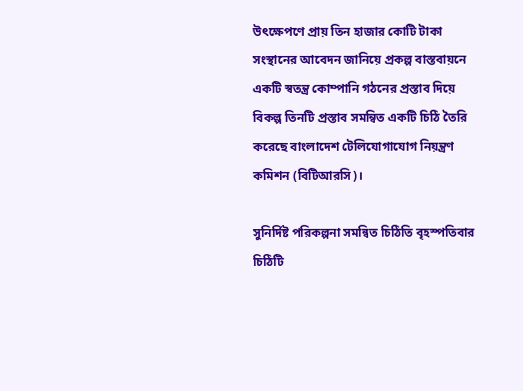উৎক্ষেপণে প্রায় তিন হাজার কোটি টাকা সংস্থানের আবেদন জানিয়ে প্রকল্প বাস্তবায়নে একটি স্বতন্ত্র কোম্পানি গঠনের প্রস্তাব দিয়ে বিকল্প তিনটি প্রস্তাব সমন্বিত একটি চিঠি তৈরি করেছে বাংলাদেশ টেলিযোগাযোগ নিয়ন্ত্রণ কমিশন (বিটিআরসি)।

সুনির্দিষ্ট পরিকল্পনা সমন্বিত চিঠিতি বৃহস্পতিবার চিঠিটি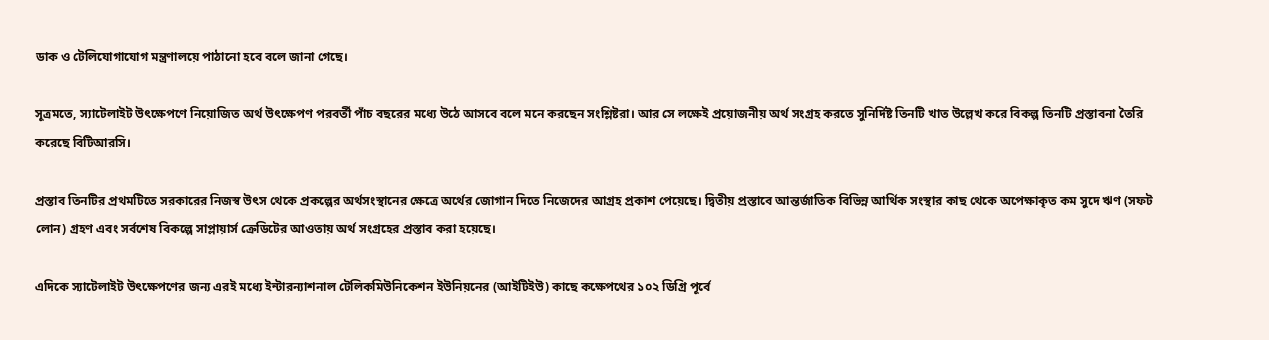ডাক ও টেলিযোগাযোগ মন্ত্রণালয়ে পাঠানো হবে বলে জানা গেছে।

সূত্রমতে, স্যাটেলাইট উৎক্ষেপণে নিয়োজিত অর্থ উৎক্ষেপণ পরবর্তী পাঁচ বছরের মধ্যে উঠে আসবে বলে মনে করছেন সংশ্লিষ্টরা। আর সে লক্ষেই প্রয়োজনীয় অর্থ সংগ্রহ করতে সুনির্দিষ্ট তিনটি খাত উল্লেখ করে বিকল্প তিনটি প্রস্তাবনা তৈরি করেছে বিটিআরসি।

প্রস্তাব তিনটির প্রথমটিতে সরকারের নিজস্ব উৎস থেকে প্রকল্পের অর্থসংস্থানের ক্ষেত্রে অর্থের জোগান দিতে নিজেদের আগ্রহ প্রকাশ পেয়েছে। দ্বিতীয় প্রস্তাবে আন্তর্জাতিক বিভিন্ন আর্থিক সংস্থার কাছ থেকে অপেক্ষাকৃত কম সুদে ঋণ (সফট লোন) গ্রহণ এবং সর্বশেষ বিকল্পে সাপ্লায়ার্স ক্রেডিটের আওতায় অর্থ সংগ্রহের প্রস্তাব করা হয়েছে।

এদিকে স্যাটেলাইট উৎক্ষেপণের জন্য এরই মধ্যে ইন্টারন্যাশনাল টেলিকমিউনিকেশন ইউনিয়নের (আইটিইউ) কাছে কক্ষেপথের ১০২ ডিগ্রি পূর্বে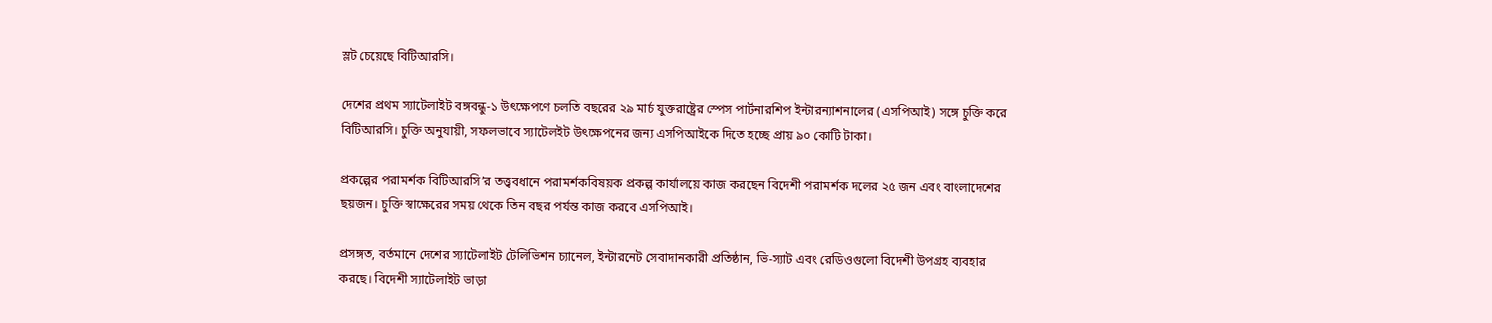স্লট চেয়েছে বিটিআরসি।

দেশের প্রথম স্যাটেলাইট বঙ্গবন্ধু-১ উৎক্ষেপণে চলতি বছরের ২৯ মার্চ যুক্তরাষ্ট্রের স্পেস পার্টনারশিপ ইন্টারন্যাশনালের (এসপিআই) সঙ্গে চুক্তি করে বিটিআরসি। চুক্তি অনুযায়ী, সফলভাবে স্যাটেলইট উৎক্ষেপনের জন্য এসপিআইকে দিতে হচ্ছে প্রায় ৯০ কোটি টাকা।

প্রকল্পের পরামর্শক বিটিআরসি’র তত্ত্ববধানে পরামর্শকবিষয়ক প্রকল্প কার্যালয়ে কাজ করছেন বিদেশী পরামর্শক দলের ২৫ জন এবং বাংলাদেশের ছয়জন। চুক্তি স্বাক্ষেরের সময় থেকে তিন বছর পর্যন্ত কাজ করবে এসপিআই।

প্রসঙ্গত, বর্তমানে দেশের স্যাটেলাইট টেলিভিশন চ্যানেল, ইন্টারনেট সেবাদানকারী প্রতিষ্ঠান, ভি-স্যাট এবং রেডিওগুলো বিদেশী উপগ্রহ ব্যবহার করছে। বিদেশী স্যাটেলাইট ভাড়া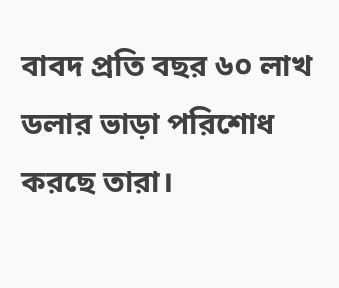বাবদ প্রতি বছর ৬০ লাখ ডলার ভাড়া পরিশোধ করছে তারা।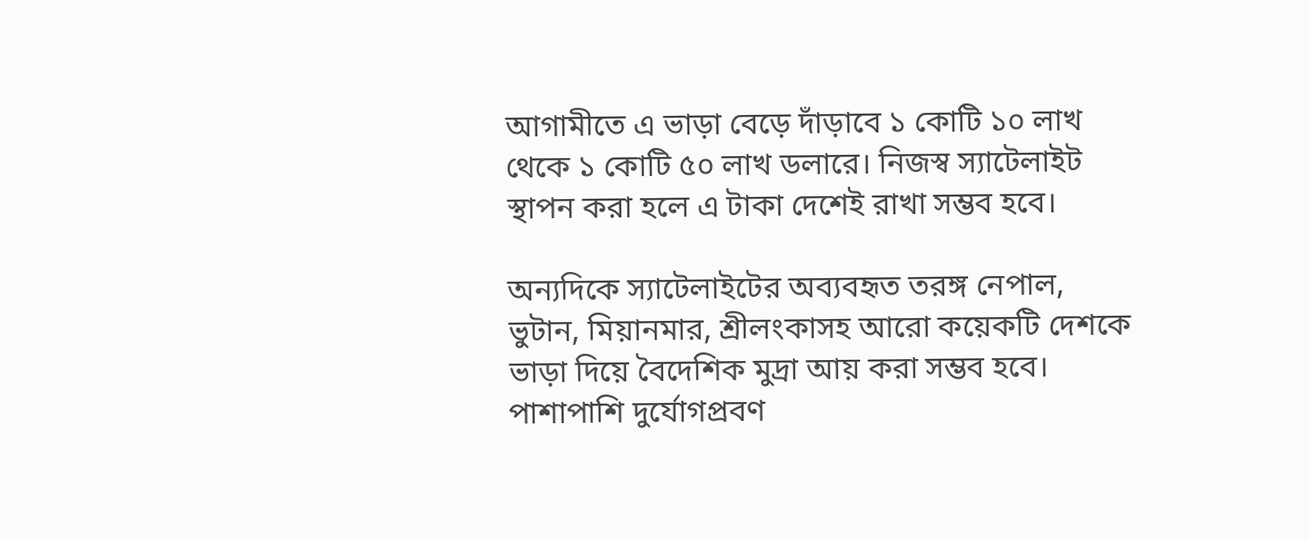আগামীতে এ ভাড়া বেড়ে দাঁড়াবে ১ কোটি ১০ লাখ থেকে ১ কোটি ৫০ লাখ ডলারে। নিজস্ব স্যাটেলাইট স্থাপন করা হলে এ টাকা দেশেই রাখা সম্ভব হবে।

অন্যদিকে স্যাটেলাইটের অব্যবহৃত তরঙ্গ নেপাল, ভুটান, মিয়ানমার, শ্রীলংকাসহ আরো কয়েকটি দেশকে ভাড়া দিয়ে বৈদেশিক মুদ্রা আয় করা সম্ভব হবে। পাশাপাশি দুর্যোগপ্রবণ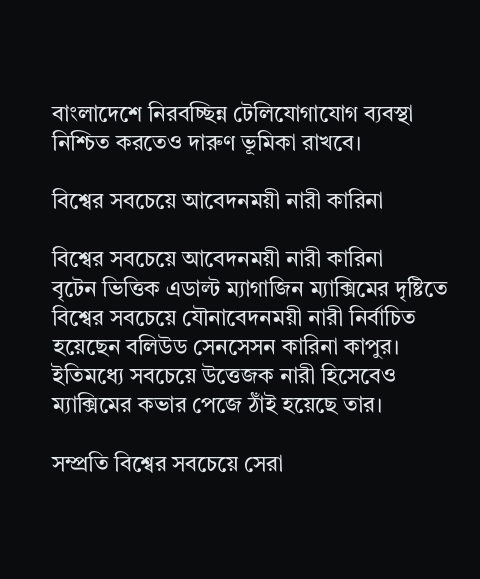বাংলাদেশে নিরবচ্ছিন্ন টেলিযোগাযোগ ব্যবস্থা নিশ্চিত করতেও দারুণ ভূমিকা রাখবে।

বিশ্বের সবচেয়ে আবেদনময়ী নারী কারিনা

বিশ্বের সবচেয়ে আবেদনময়ী নারী কারিনা
বৃটেন ভিত্তিক এডাল্ট ম্যাগাজিন ম্যাক্সিমের দৃষ্টিতে বিশ্বের সবচেয়ে যৌনাবেদনময়ী নারী নির্বাচিত হয়েছেন বলিউড সেনসেসন কারিনা কাপুর। ইতিমধ্যে সবচেয়ে উত্তেজক নারী হিসেবেও ম্যাক্সিমের কভার পেজে ঠাঁই হয়েছে তার।

সম্প্রতি বিশ্বের সবচেয়ে সেরা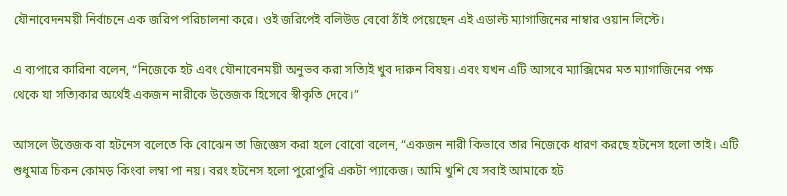যৌনাবেদনময়ী নির্বাচনে এক জরিপ পরিচালনা করে। ওই জরিপেই বলিউড বেবো ঠাঁই পেয়েছেন এই এডাল্ট ম্যাগাজিনের নাম্বার ওয়ান লিস্টে।

এ ব্যপারে কারিনা বলেন, “নিজেকে হট এবং যৌনাবেনময়ী অনুভব করা সত্যিই খুব দারুন বিষয়। এবং যখন এটি আসবে ম্যাক্সিমের মত ম্যাগাজিনের পক্ষ থেকে যা সত্যিকার অর্থেই একজন নারীকে উত্তেজক হিসেবে স্বীকৃতি দেবে।”

আসলে উত্তেজক বা হটনেস বলেতে কি বোঝেন তা জিজ্ঞেস করা হলে বোবো বলেন, “একজন নারী কিভাবে তার নিজেকে ধারণ করছে হটনেস হলো তাই। এটি শুধুমাত্র চিকন কোমড় কিংবা লম্বা পা নয়। বরং হটনেস হলো পুরোপুরি একটা প্যাকেজ। আমি খুশি যে সবাই আমাকে হট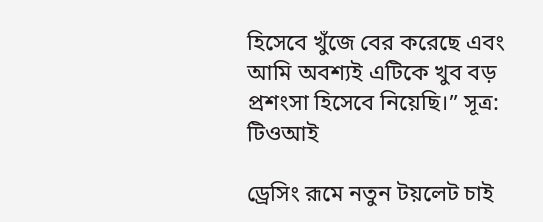হিসেবে খুঁজে বের করেছে এবং আমি অবশ্যই এটিকে খুব বড় প্রশংসা হিসেবে নিয়েছি।” সূত্র: টিওআই

ড্রেসিং রূমে নতুন টয়লেট চাই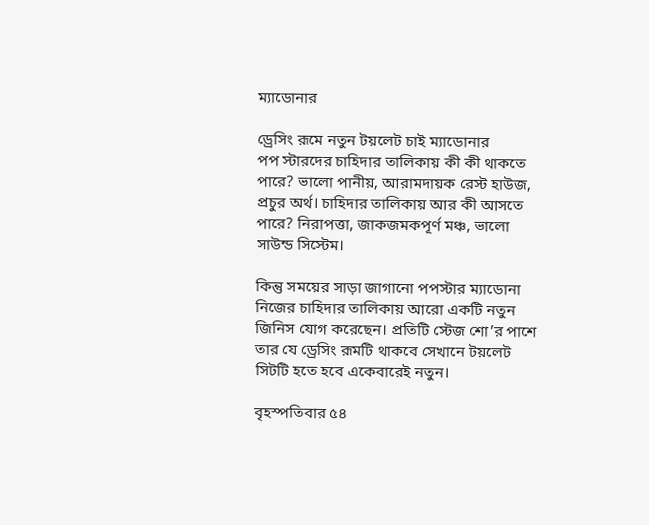ম্যাডোনার

ড্রেসিং রূমে নতুন টয়লেট চাই ম্যাডোনার
পপ স্টারদের চাহিদার তালিকায় কী কী থাকতে পারে? ভালো পানীয়, আরামদায়ক রেস্ট হাউজ, প্রচুর অর্থ। চাহিদার তালিকায় আর কী আসতে পারে? নিরাপত্তা, জাকজমকপূর্ণ মঞ্চ, ভালো সাউন্ড সিস্টেম।

কিন্তু সময়ের সাড়া জাগানো পপস্টার ম্যাডোনা নিজের চাহিদার তালিকায় আরো একটি নতুন জিনিস যোগ করেছেন। প্রতিটি স্টেজ শো’র পাশে তার যে ড্রেসিং রূমটি থাকবে সেখানে টয়লেট সিটটি হতে হবে একেবারেই নতুন।

বৃহস্পতিবার ৫৪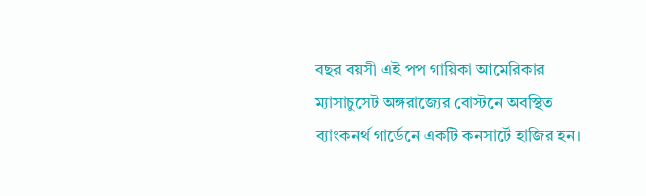বছর বয়সী এই পপ গায়িকা আমেরিকার ম্যাসাচুসেট অঙ্গরাজ্যের বোস্টনে অবস্থিত ব্যাংকনর্থ গার্ডেনে একটি কনসার্টে হাজির হন।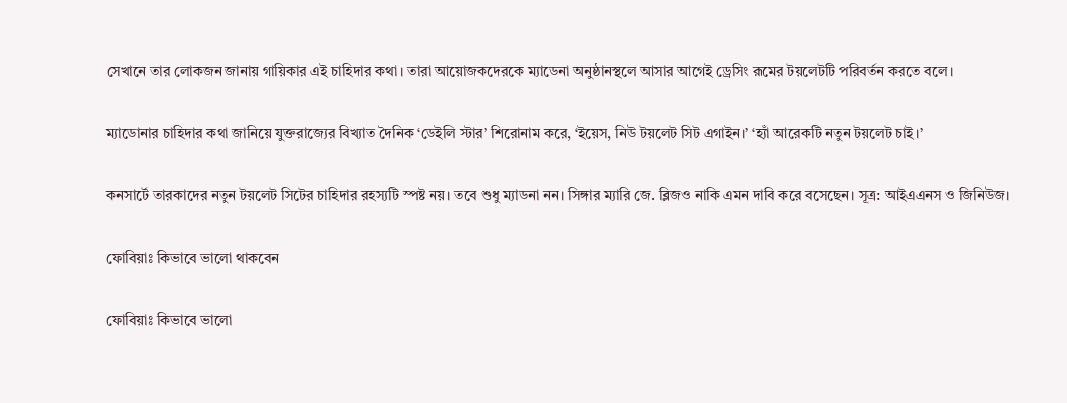সেখানে তার লোকজন জানায় গায়িকার এই চাহিদার কথা। তারা আয়োজকদেরকে ম্যাডেনা অনুষ্ঠানস্থলে আসার আগেই ড্রেসিং রূমের টয়লেটটি পরিবর্তন করতে বলে।

ম্যাডোনার চাহিদার কথা জানিয়ে যুক্তরাজ্যের বিখ্যাত দৈনিক ‘ডেইলি স্টার’ শিরোনাম করে, ‘ইয়েস, নিউ টয়লেট সিট এগাইন।’ ‘হ্যাঁ আরেকটি নতুন টয়লেট চাই।’

কনসার্টে তারকাদের নতুন টয়লেট সিটের চাহিদার রহস্যটি স্পষ্ট নয়। তবে শুধু ম্যাডনা নন। সিঙ্গার ম্যারি জে. ব্লিজও নাকি এমন দাবি করে বসেছেন। সূত্র: আইএএনস ও জিনিউজ।

ফোবিয়াঃ কিভাবে ভালো থাকবেন

ফোবিয়াঃ কিভাবে ভালো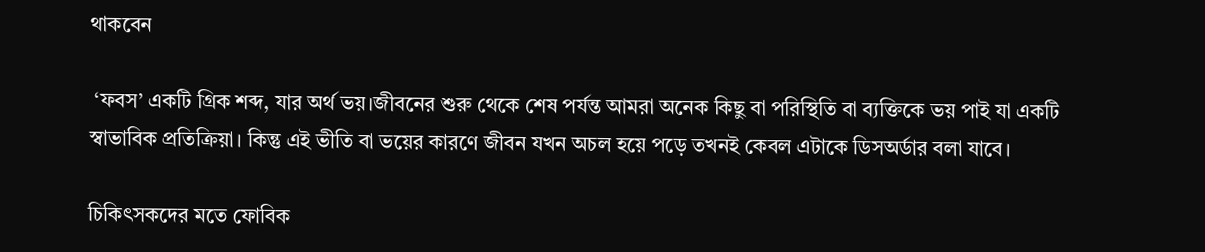থাকবেন

 ‘ফবস’ একটি গ্রিক শব্দ, যার অর্থ ভয়।জীবনের শুরু থেকে শেষ পর্যন্ত আমরা অনেক কিছু বা পরিস্থিতি বা ব্যক্তিকে ভয় পাই যা একটি স্বাভাবিক প্রতিক্রিয়া। কিন্তু এই ভীতি বা ভয়ের কারণে জীবন যখন অচল হয়ে পড়ে তখনই কেবল এটাকে ডিসঅর্ডার বলা যাবে।

চিকিৎসকদের মতে ফোবিক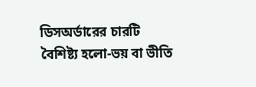ডিসঅর্ডারের চারটি বৈশিষ্ট্য হলো-ভয় বা ভীতি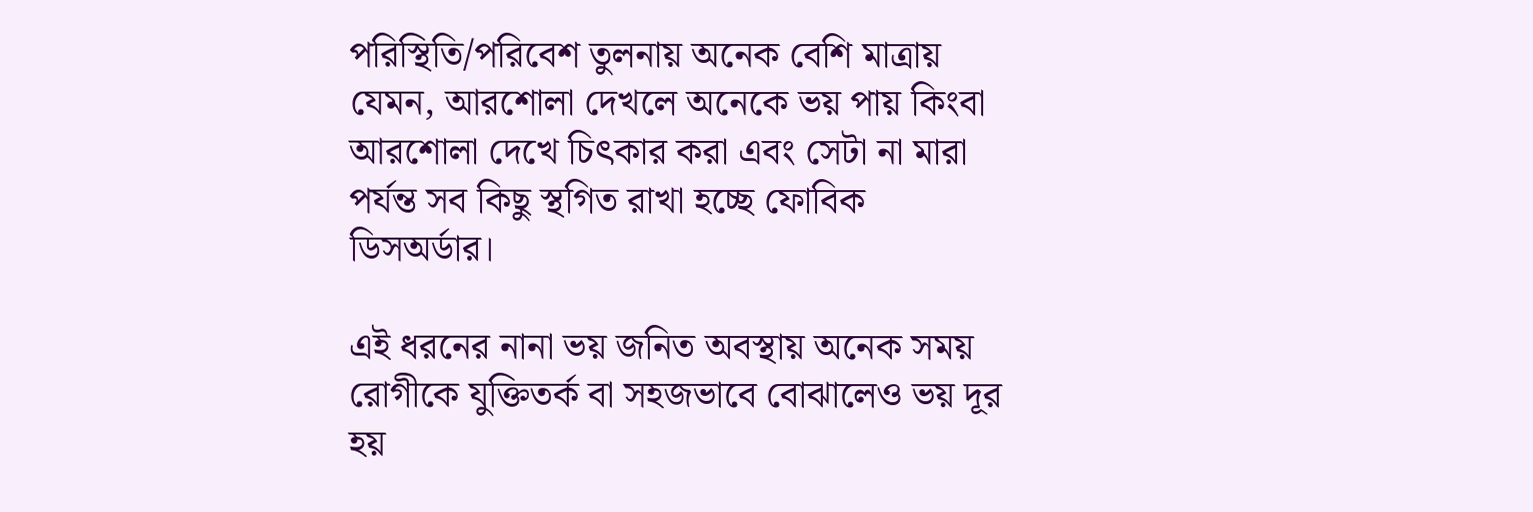পরিস্থিতি/পরিবেশ তুলনায় অনেক বেশি মাত্রায় যেমন, আরশোলা দেখলে অনেকে ভয় পায় কিংবা আরশোলা দেখে চিৎকার করা এবং সেটা না মারা পর্যন্ত সব কিছু স্থগিত রাখা হচ্ছে ফোবিক ডিসঅর্ডার।

এই ধরনের নানা ভয় জনিত অবস্থায় অনেক সময় রোগীকে যুক্তিতর্ক বা সহজভাবে বোঝালেও ভয় দূর হয়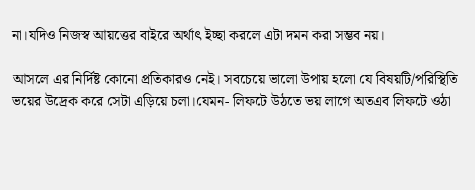না।যদিও নিজস্ব আয়ত্তের বাইরে অর্থাৎ ইচ্ছা করলে এটা দমন করা সম্ভব নয়।

আসলে এর নির্দিষ্ট কোনো প্রতিকারও নেই। সবচেয়ে ভালো উপায় হলো যে বিষয়টি/পরিস্থিতি ভয়ের উদ্রেক করে সেটা এড়িয়ে চলা।যেমন- লিফটে উঠতে ভয় লাগে অতএব লিফটে ওঠা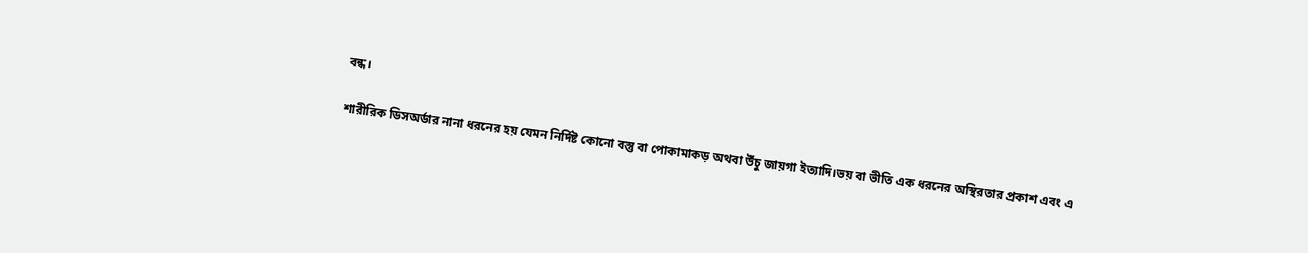বন্ধ।

শারীরিক ডিসঅর্ডার নানা ধরনের হয় যেমন নির্দিষ্ট কোনো বস্তু বা পোকামাকড় অথবা উঁচু জায়গা ইত্যাদি।ভয় বা ভীতি এক ধরনের অস্থিরতার প্রকাশ এবং এ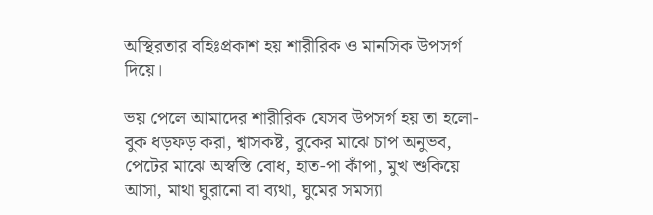অস্থিরতার বহিঃপ্রকাশ হয় শারীরিক ও মানসিক উপসর্গ দিয়ে।

ভয় পেলে আমাদের শারীরিক যেসব উপসর্গ হয় তা হলো- বুক ধড়ফড় করা, শ্বাসকষ্ট, বুকের মাঝে চাপ অনুভব, পেটের মাঝে অস্বস্তি বোধ, হাত-পা কাঁপা, মুখ শুকিয়ে আসা, মাথা ঘুরানো বা ব্যথা, ঘুমের সমস্যা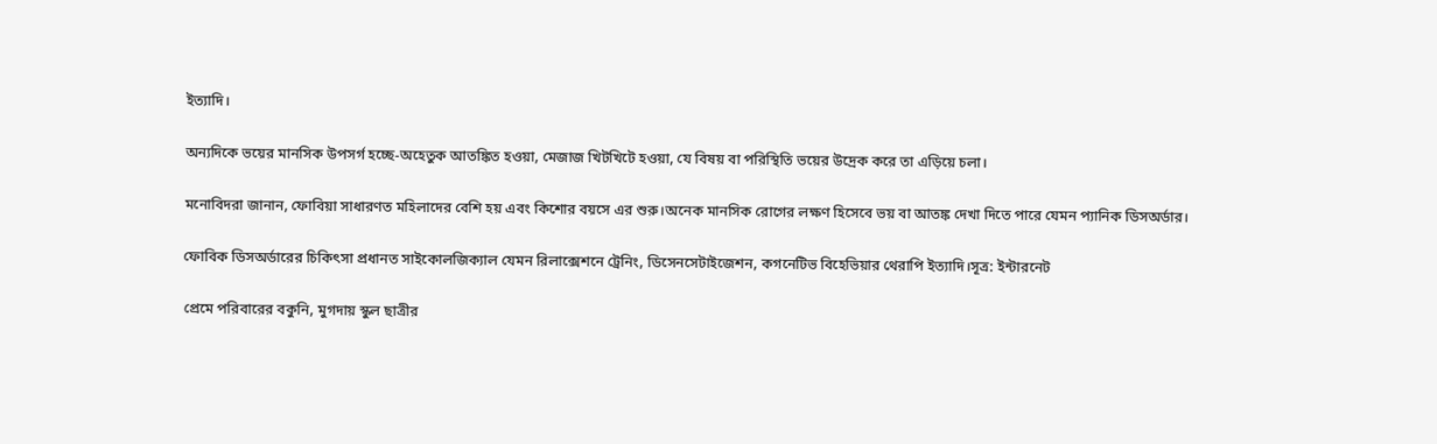ইত্যাদি।

অন্যদিকে ভয়ের মানসিক উপসর্গ হচ্ছে-অহেতুক আতঙ্কিত হওয়া, মেজাজ খিটখিটে হওয়া, যে বিষয় বা পরিস্থিতি ভয়ের উদ্রেক করে তা এড়িয়ে চলা।

মনোবিদরা জানান, ফোবিয়া সাধারণত মহিলাদের বেশি হয় এবং কিশোর বয়সে এর শুরু।অনেক মানসিক রোগের লক্ষণ হিসেবে ভয় বা আতঙ্ক দেখা দিতে পারে যেমন প্যানিক ডিসঅর্ডার।

ফোবিক ডিসঅর্ডারের চিকিৎসা প্রধানত সাইকোলজিক্যাল যেমন রিলাক্সেশনে ট্রেনিং, ডিসেনসেটাইজেশন, কগনেটিভ বিহেভিয়ার থেরাপি ইত্যাদি।সূত্র: ইন্টারনেট

প্রেমে পরিবারের বকুনি, মুগদায় স্কুল ছাত্রীর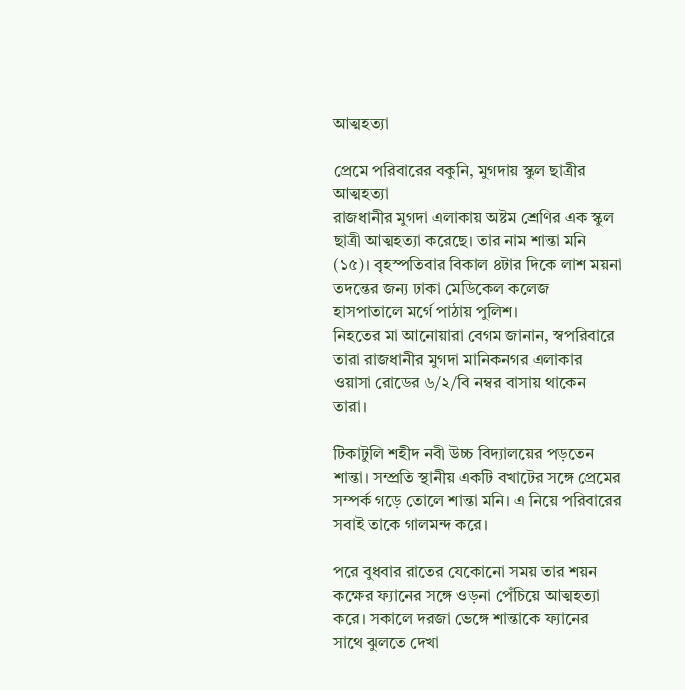আত্মহত্যা

প্রেমে পরিবারের বকুনি, মুগদায় স্কুল ছাত্রীর আত্মহত্যা
রাজধানীর মুগদা এলাকায় অষ্টম শ্রেণির এক স্কুল ছাত্রী আত্মহত্যা করেছে। তার নাম শান্তা মনি (১৫)। বৃহস্পতিবার বিকাল ৪টার দিকে লাশ ময়না তদন্তের জন্য ঢাকা মেডিকেল কলেজ হাসপাতালে মর্গে পাঠায় পুলিশ।
নিহতের মা আনোয়ারা বেগম জানান, স্বপরিবারে তারা রাজধানীর মুগদা মানিকনগর এলাকার ওয়াসা রোডের ৬/২/বি নম্বর বাসায় থাকেন তারা।

টিকাটুলি শহীদ নবী উচ্চ বিদ্যালয়ের পড়তেন শান্তা। সম্প্রতি স্থানীয় একটি বখাটের সঙ্গে প্রেমের সম্পর্ক গড়ে তোলে শান্তা মনি। এ নিয়ে পরিবারের সবাই তাকে গালমন্দ করে।

পরে বুধবার রাতের যেকোনো সময় তার শয়ন কক্ষের ফ্যানের সঙ্গে ওড়না পেঁচিয়ে আত্মহত্যা করে। সকালে দরজা ভেঙ্গে শান্তাকে ফ্যানের সাথে ঝুলতে দেখা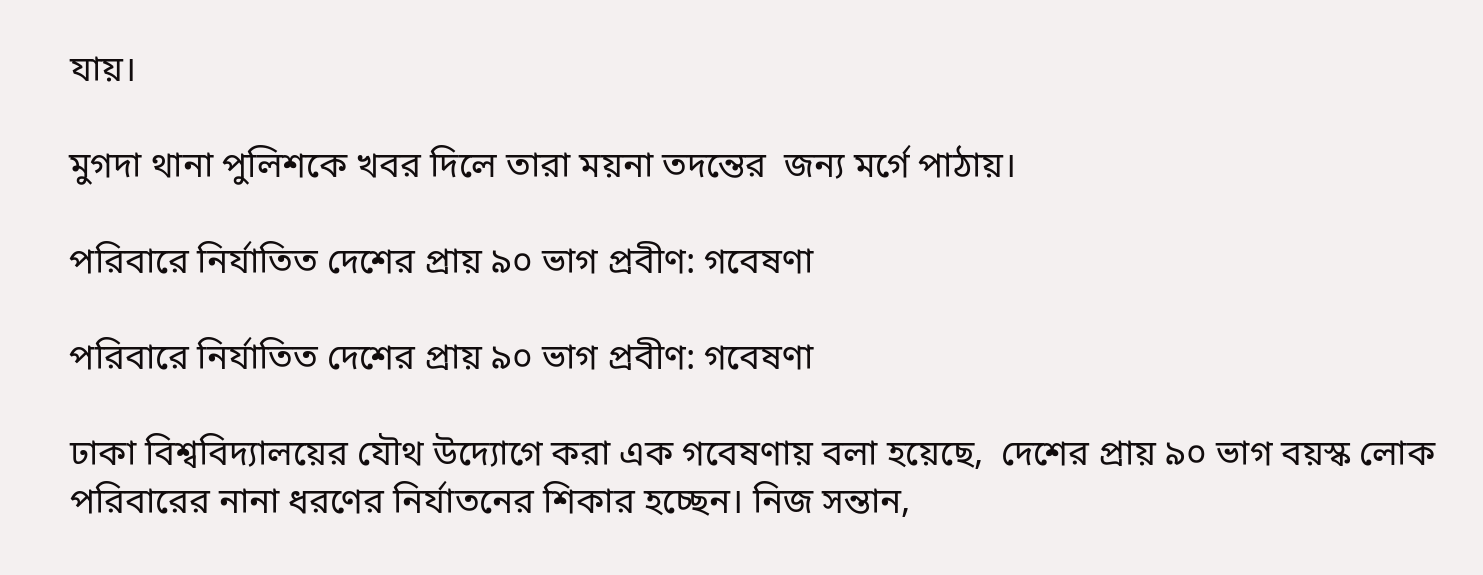যায়।

মুগদা থানা পুলিশকে খবর দিলে তারা ময়না তদন্তের  জন্য মর্গে পাঠায়।

পরিবারে নির্যাতিত দেশের প্রায় ৯০ ভাগ প্রবীণ: গবেষণা

পরিবারে নির্যাতিত দেশের প্রায় ৯০ ভাগ প্রবীণ: গবেষণা

ঢাকা বিশ্ববিদ্যালয়ের যৌথ উদ্যোগে করা এক গবেষণায় বলা হয়েছে,  দেশের প্রায় ৯০ ভাগ বয়স্ক লোক পরিবারের নানা ধরণের নির্যাতনের শিকার হচ্ছেন। নিজ সন্তান,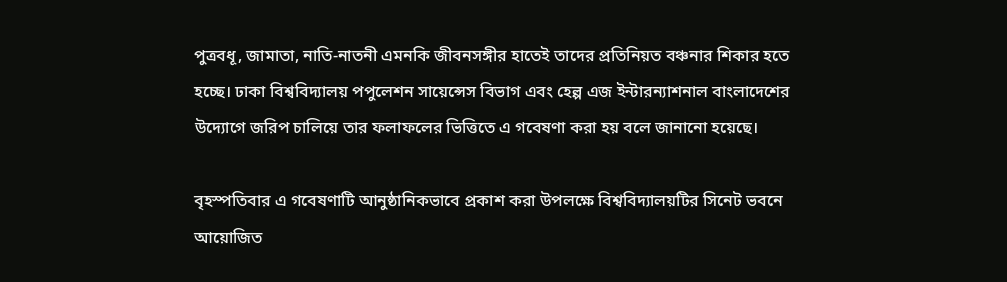পুত্রবধূ, জামাতা, নাতি-নাতনী এমনকি জীবনসঙ্গীর হাতেই তাদের প্রতিনিয়ত বঞ্চনার শিকার হতে হচ্ছে। ঢাকা বিশ্ববিদ্যালয় পপুলেশন সায়েন্সেস বিভাগ এবং হেল্প এজ ইন্টারন্যাশনাল বাংলাদেশের উদ্যোগে জরিপ চালিয়ে তার ফলাফলের ভিত্তিতে এ গবেষণা করা হয় বলে জানানো হয়েছে।

বৃহস্পতিবার এ গবেষণাটি আনুষ্ঠানিকভাবে প্রকাশ করা উপলক্ষে বিশ্ববিদ্যালয়টির সিনেট ভবনে আয়োজিত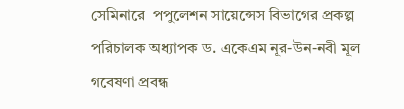সেমিনারে  পপুলেশন সায়েন্সেস বিভাগের প্রকল্প পরিচালক অধ্যাপক ড. একেএম নূর-উন-নবী মূল গবেষণা প্রবন্ধ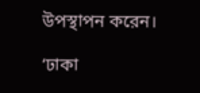উপস্থাপন করেন।

‘ঢাকা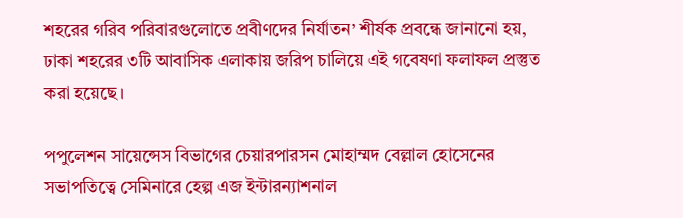শহরের গরিব পরিবারগুলোতে প্রবীণদের নির্যাতন’ শীর্ষক প্রবন্ধে জানানো হয়, ঢাকা শহরের ৩টি আবাসিক এলাকায় জরিপ চালিয়ে এই গবেষণা ফলাফল প্রস্তুত করা হয়েছে।

পপুলেশন সায়েন্সেস বিভাগের চেয়ারপারসন মোহাম্মদ বেল্লাল হোসেনের সভাপতিত্বে সেমিনারে হেল্প এজ ইন্টারন্যাশনাল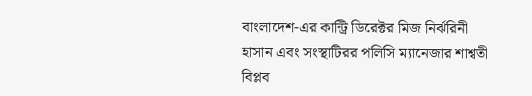বাংলাদেশ-এর কান্ট্রি ডিরেক্টর মিজ নির্ঝরিনী হাসান এবং সংস্থাটিরর পলিসি ম্যানেজার শাশ্বতী বিপ্লব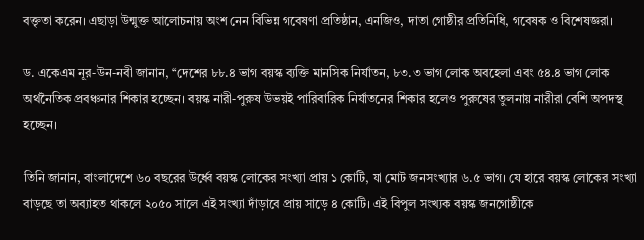বক্তৃতা করেন। এছাড়া উন্মুক্ত আলোচনায় অংশ নেন বিভিন্ন গবেষণা প্রতিষ্ঠান, এনজিও, দাতা গোষ্ঠীর প্রতিনিধি, গবেষক ও বিশেষজ্ঞরা।

ড. একেএম নূর-উন-নবী জানান, ‘‘দেশের ৮৮.৪ ভাগ বয়স্ক ব্যক্তি মানসিক নির্যাতন, ৮৩.৩ ভাগ লোক অবহেলা এবং ৫৪.৪ ভাগ লোক অর্থনৈতিক প্রবঞ্চনার শিকার হচ্ছেন। বয়স্ক নারী-পুরুষ উভয়ই পারিবারিক নির্যাতনের শিকার হলেও পুরুষের তুলনায় নারীরা বেশি অপদস্থ হচ্ছেন।

তিনি জানান, বাংলাদেশে ৬০ বছরের উর্ধ্বে বয়স্ক লোকের সংখ্যা প্রায় ১ কোটি, যা মোট জনসংখ্যার ৬.৫ ভাগ। যে হারে বয়স্ক লোকের সংখ্যা বাড়ছে তা অব্যাহত থাকলে ২০৫০ সালে এই সংখ্যা দাঁড়াবে প্রায় সাড়ে ৪ কোটি। এই বিপুল সংখ্যক বয়স্ক জনগোষ্ঠীকে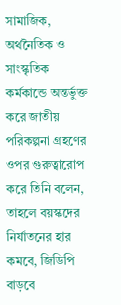সামাজিক, অর্থনৈতিক ও সাংস্কৃতিক কর্মকান্ডে অন্তর্ভুক্ত করে জাতীয় পরিকল্পনা গ্রহণের ওপর গুরুত্বারোপ করে তিনি বলেন, তাহলে বয়স্কদের নির্যাতনের হার কমবে, জিডিপি বাড়বে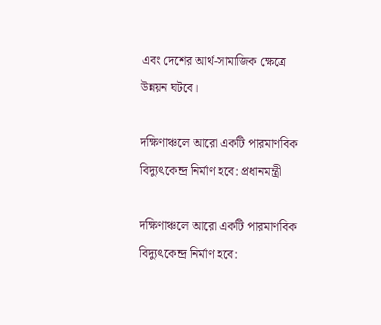এবং দেশের আর্থ-সামাজিক ক্ষেত্রে উন্নয়ন ঘটবে।

দক্ষিণাঞ্চলে আরো একটি পারমাণবিক বিদ্যুৎকেন্দ্র নির্মাণ হবে: প্রধানমন্ত্রী

দক্ষিণাঞ্চলে আরো একটি পারমাণবিক বিদ্যুৎকেন্দ্র নির্মাণ হবে: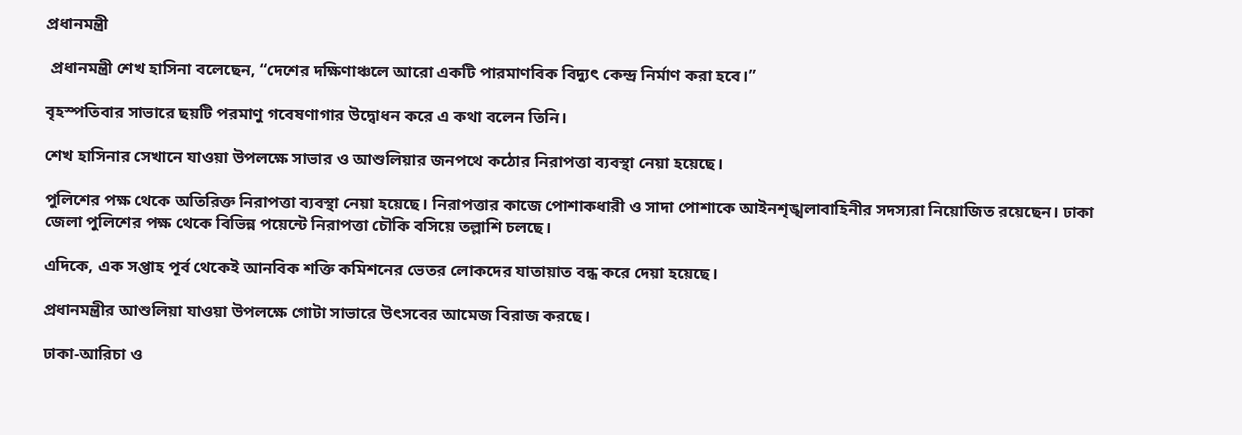প্রধানমন্ত্রী

 প্রধানমন্ত্রী শেখ হাসিনা বলেছেন, “দেশের দক্ষিণাঞ্চলে আরো একটি পারমাণবিক বিদ্যুৎ কেন্দ্র নির্মাণ করা হবে।”

বৃহস্পতিবার সাভারে ছয়টি পরমাণু গবেষণাগার উদ্বোধন করে এ কথা বলেন তিনি।

শেখ হাসিনার সেখানে যাওয়া উপলক্ষে সাভার ও আশুলিয়ার জনপথে কঠোর নিরাপত্তা ব্যবস্থা নেয়া হয়েছে।

পুলিশের পক্ষ থেকে অতিরিক্ত নিরাপত্তা ব্যবস্থা নেয়া হয়েছে। নিরাপত্তার কাজে পোশাকধারী ও সাদা পোশাকে আইনশৃঙ্খলাবাহিনীর সদস্যরা নিয়োজিত রয়েছেন। ঢাকা জেলা পুলিশের পক্ষ থেকে বিভিন্ন পয়েন্টে নিরাপত্তা চৌকি বসিয়ে তল্লাশি চলছে।

এদিকে, এক সপ্তাহ পূর্ব থেকেই আনবিক শক্তি কমিশনের ভেতর লোকদের যাতায়াত বন্ধ করে দেয়া হয়েছে।

প্রধানমন্ত্রীর আশুলিয়া যাওয়া উপলক্ষে গোটা সাভারে উৎসবের আমেজ বিরাজ করছে।

ঢাকা-আরিচা ও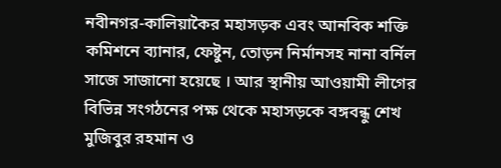নবীনগর-কালিয়াকৈর মহাসড়ক এবং আনবিক শক্তি কমিশনে ব্যানার, ফেষ্টুন, তোড়ন নির্মানসহ নানা বর্নিল সাজে সাজানো হয়েছে । আর স্থানীয় আওয়ামী লীগের বিভিন্ন সংগঠনের পক্ষ থেকে মহাসড়কে বঙ্গবন্ধু শেখ মুজিবুর রহমান ও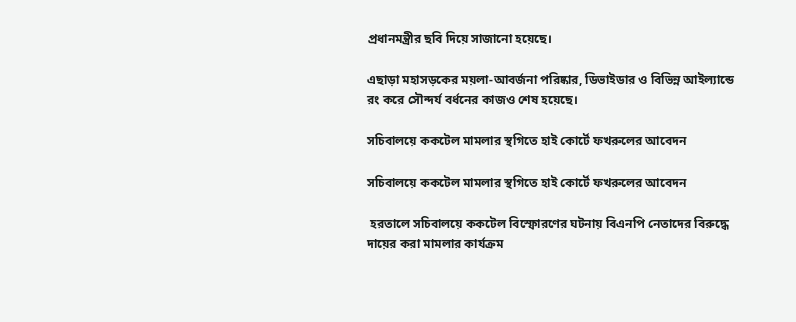প্রধানমন্ত্রীর ছবি দিয়ে সাজানো হয়েছে।

এছাড়া মহাসড়কের ময়লা-আবর্জনা পরিষ্কার, ডিভাইডার ও বিভিন্ন আইল্যান্ডে রং করে সৌন্দর্য বর্ধনের কাজও শেষ হয়েছে।

সচিবালয়ে ককটেল মামলার স্থগিতে হাই কোর্টে ফখরুলের আবেদন

সচিবালয়ে ককটেল মামলার স্থগিতে হাই কোর্টে ফখরুলের আবেদন

 হরতালে সচিবালয়ে ককটেল বিস্ফোরণের ঘটনায় বিএনপি নেতাদের বিরুদ্ধে দায়ের করা মামলার কার্যক্রম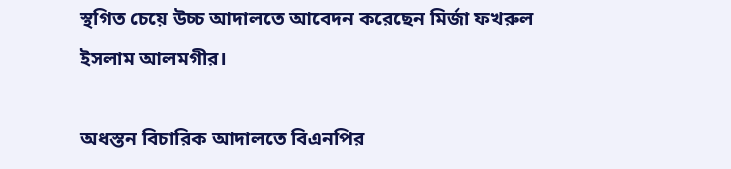স্থগিত চেয়ে উচ্চ আদালতে আবেদন করেছেন মির্জা ফখরুল ইসলাম আলমগীর।

অধস্তন বিচারিক আদালতে বিএনপির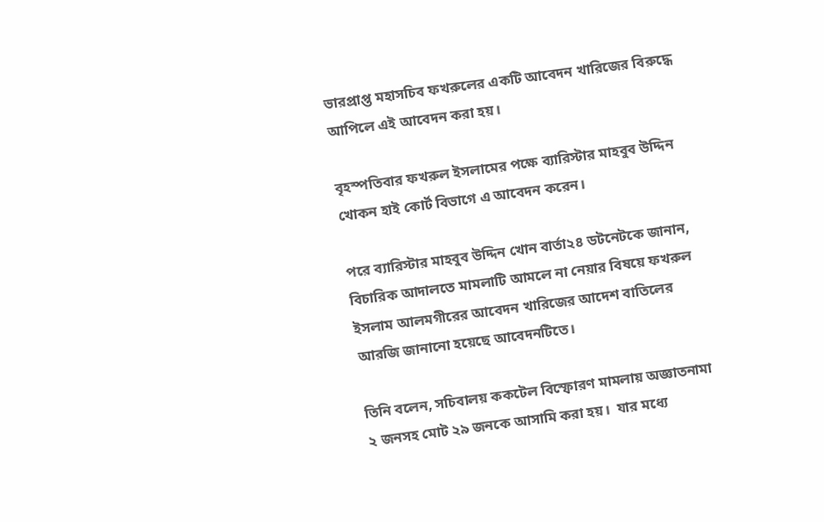ভারপ্রাপ্ত মহাসচিব ফখরুলের একটি আবেদন খারিজের বিরুদ্ধে আপিলে এই আবেদন করা হয়।

বৃহস্পতিবার ফখরুল ইসলামের পক্ষে ব্যারিস্টার মাহবুব উদ্দিন খোকন হাই কোর্ট বিভাগে এ আবেদন করেন।

পরে ব্যারিস্টার মাহবুব উদ্দিন খোন বার্তা২৪ ডটনেটকে জানান, বিচারিক আদালতে মামলাটি আমলে না নেয়ার বিষয়ে ফখরুল ইসলাম আলমগীরের আবেদন খারিজের আদেশ বাতিলের আরজি জানানো হয়েছে আবেদনটিতে।

তিনি বলেন, সচিবালয় ককটেল বিস্ফোরণ মামলায় অজ্ঞাতনামা ২ জনসহ মোট ২৯ জনকে আসামি করা হয়।  যার মধ্যে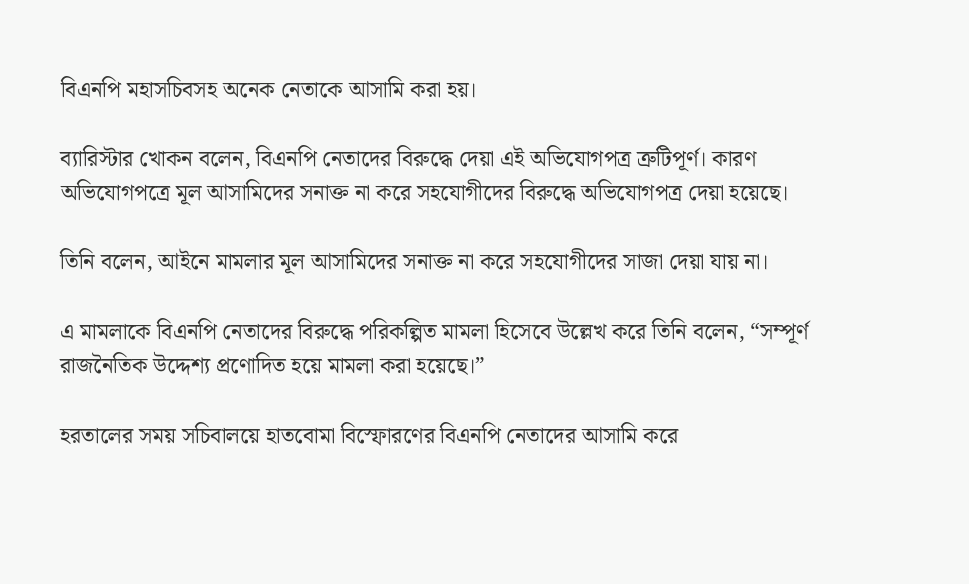বিএনপি মহাসচিবসহ অনেক নেতাকে আসামি করা হয়।

ব্যারিস্টার খোকন বলেন, বিএনপি নেতাদের বিরুদ্ধে দেয়া এই অভিযোগপত্র ত্রুটিপূর্ণ। কারণ অভিযোগপত্রে মূল আসামিদের সনাক্ত না করে সহযোগীদের বিরুদ্ধে অভিযোগপত্র দেয়া হয়েছে।

তিনি বলেন, আইনে মামলার মূল আসামিদের সনাক্ত না করে সহযোগীদের সাজা দেয়া যায় না।

এ মামলাকে বিএনপি নেতাদের বিরুদ্ধে পরিকল্পিত মামলা হিসেবে উল্লেখ করে তিনি বলেন, “সম্পূর্ণ রাজনৈতিক উদ্দেশ্য প্রণোদিত হয়ে মামলা করা হয়েছে।”

হরতালের সময় সচিবালয়ে হাতবোমা বিস্ফোরণের বিএনপি নেতাদের আসামি করে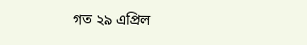গত ২৯ এপ্রিল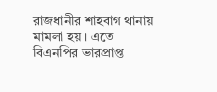রাজধানীর শাহবাগ থানায় মামলা হয়। এতে বিএনপির ভারপ্রাপ্ত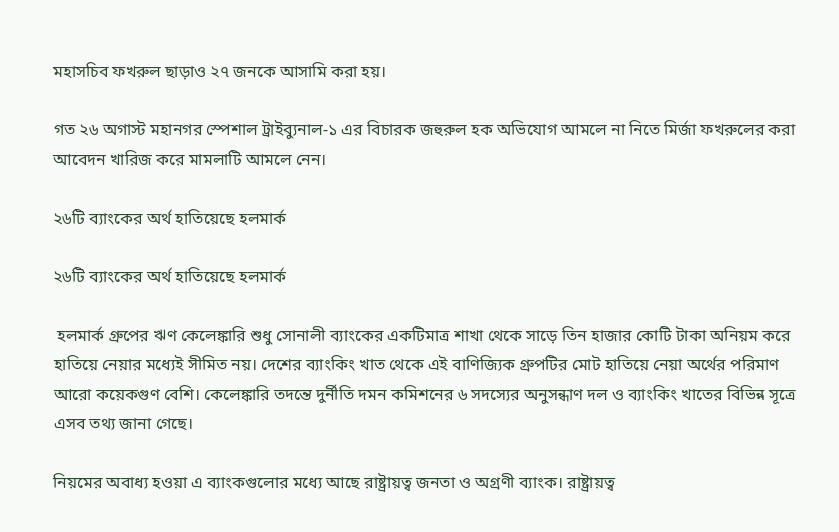মহাসচিব ফখরুল ছাড়াও ২৭ জনকে আসামি করা হয়।

গত ২৬ অগাস্ট মহানগর স্পেশাল ট্রাইব্যুনাল-১ এর বিচারক জহুরুল হক অভিযোগ আমলে না নিতে মির্জা ফখরুলের করা আবেদন খারিজ করে মামলাটি আমলে নেন।

২৬টি ব্যাংকের অর্থ হাতিয়েছে হলমার্ক

২৬টি ব্যাংকের অর্থ হাতিয়েছে হলমার্ক

 হলমার্ক গ্রুপের ঋণ কেলেঙ্কারি শুধু সোনালী ব্যাংকের একটিমাত্র শাখা থেকে সাড়ে তিন হাজার কোটি টাকা অনিয়ম করে হাতিয়ে নেয়ার মধ্যেই সীমিত নয়। দেশের ব্যাংকিং খাত থেকে এই বাণিজ্যিক গ্রুপটির মোট হাতিয়ে নেয়া অর্থের পরিমাণ আরো কয়েকগুণ বেশি। কেলেঙ্কারি তদন্তে দুর্নীতি দমন কমিশনের ৬ সদস্যের অনুসন্ধাণ দল ও ব্যাংকিং খাতের বিভিন্ন সূত্রে এসব তথ্য জানা গেছে।

নিয়মের অবাধ্য হওয়া এ ব্যাংকগুলোর মধ্যে আছে রাষ্ট্রায়ত্ব জনতা ও অগ্রণী ব্যাংক। রাষ্ট্রায়ত্ব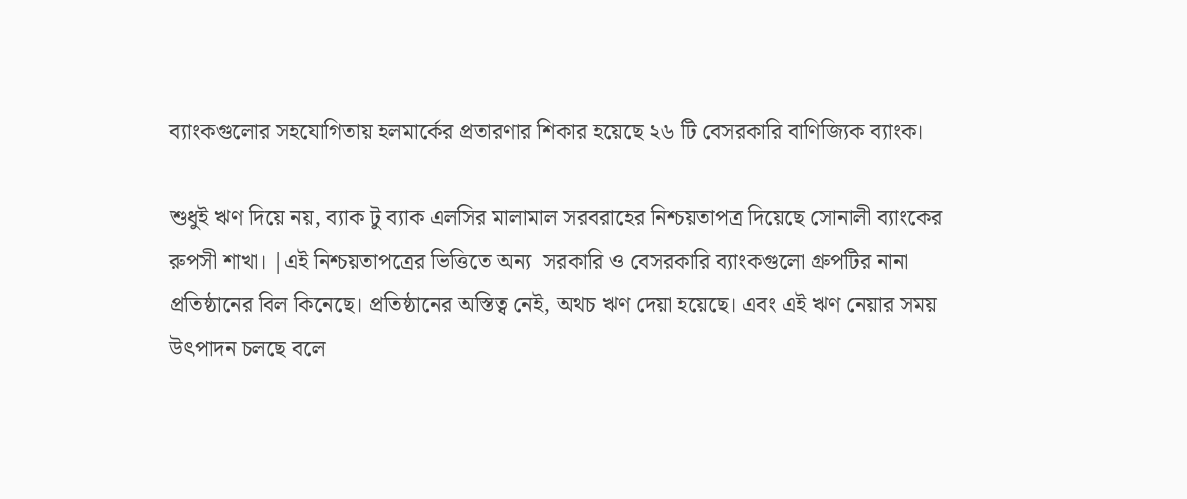ব্যাংকগুলোর সহযোগিতায় হলমার্কের প্রতারণার শিকার হয়েছে ২৬ টি বেসরকারি বাণিজ্যিক ব্যাংক।

শুধুই ঋণ দিয়ে নয়, ব্যাক টু ব্যাক এলসির মালামাল সরবরাহের নিশ্চয়তাপত্র দিয়েছে সোনালী ব্যাংকের রুপসী শাখা। |এই নিশ্চয়তাপত্রের ভিত্তিতে অন্য  সরকারি ও বেসরকারি ব্যাংকগুলো গ্রুপটির নানা প্রতিষ্ঠানের বিল কিনেছে। প্রতিষ্ঠানের অস্তিত্ব নেই, অথচ ঋণ দেয়া হয়েছে। এবং এই ঋণ নেয়ার সময় উৎপাদন চলছে বলে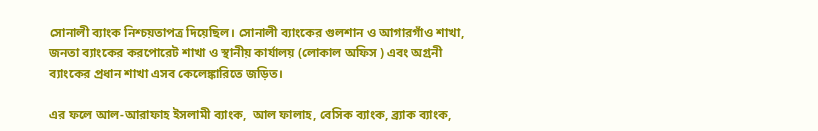সোনালী ব্যাংক নিশ্চয়তাপত্র দিয়েছিল। সোনালী ব্যাংকের গুলশান ও আগারগাঁও শাখা, জনতা ব্যাংকের করপোরেট শাখা ও স্থানীয় কার্যালয় (লোকাল অফিস ) এবং অগ্রনী ব্যাংকের প্রধান শাখা এসব কেলেঙ্কারিতে জড়িত।

এর ফলে আল-আরাফাহ ইসলামী ব্যাংক,  আল ফালাহ, বেসিক ব্যাংক, ব্র্যাক ব্যাংক,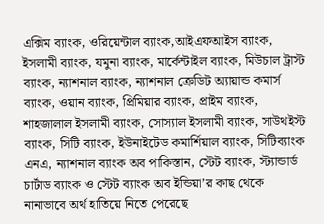এক্সিম ব্যাংক, ওরিয়েন্টাল ব্যাংক,আইএফআইস ব্যাংক, ইসলামী ব্যাংক, যমুনা ব্যাংক, মার্কেন্টাইল ব্যাংক, মিউচাল ট্রাস্ট ব্যাংক, ন্যাশনাল ব্যাংক, ন্যাশনাল ক্রেডিট অ্যায়ান্ড কমার্স ব্যাংক, ওয়ান ব্যাংক, প্রিমিয়ার ব্যাংক, প্রাইম ব্যাংক, শাহজালাল ইসলামী ব্যাংক, সোস্যাল ইসলামী ব্যাংক, সাউথইস্ট ব্যাংক, সিটি ব্যাংক, ইউনাইটেড কমার্শিয়াল ব্যাংক, সিটিব্যাংক এনএ, ন্যাশনাল ব্যাংক অব পাকিস্তান, স্টেট ব্যাংক, স্ট্যান্ডার্ড চার্টাড ব্যাংক ও স্টেট ব্যাংক অব ইন্ডিয়া’র কাছ থেকে নানাভাবে অর্থ হাতিয়ে নিতে পেরেছে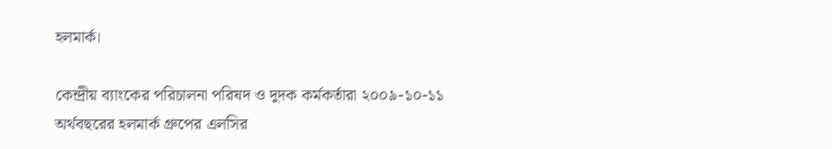হলমার্ক।

কেন্দ্রীয় ব্যাংকের পরিচালনা পরিষদ ও দুদক কর্মকর্তারা ২০০৯-১০-১১ অর্থবছরের হলমার্ক গ্রুপের এলসির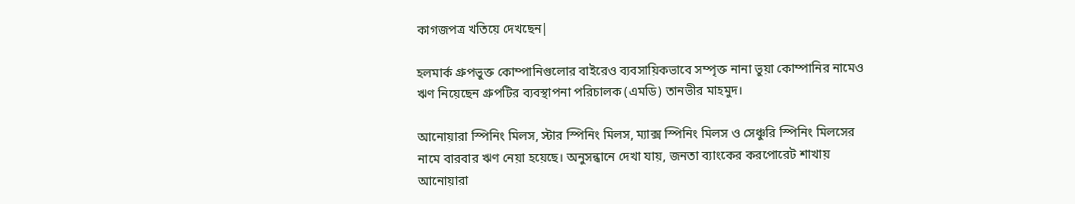কাগজপত্র খতিয়ে দেখছেন|

হলমার্ক গ্রুপভুক্ত কোম্পানিগুলোর বাইরেও ব্যবসায়িকভাবে সম্পৃক্ত নানা ভুয়া কোম্পানির নামেও ঋণ নিয়েছেন গ্রুপটির ব্যবস্থাপনা পরিচালক (এমডি) তানভীর মাহমুদ।

আনোয়ারা স্পিনিং মিলস, স্টার স্পিনিং মিলস, ম্যাক্স স্পিনিং মিলস ও সেঞ্চুরি স্পিনিং মিলসের নামে বারবার ঋণ নেয়া হয়েছে। অনুসন্ধানে দেখা যায়, জনতা ব্যাংকের করপোরেট শাখায় আনোয়ারা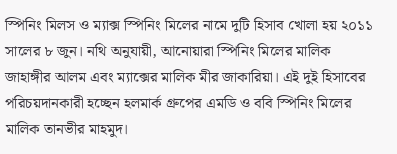স্পিনিং মিলস ও ম্যাক্স স্পিনিং মিলের নামে দুটি হিসাব খোলা হয় ২০১১ সালের ৮ জুন। নথি অনুযায়ী, আনোয়ারা স্পিনিং মিলের মালিক জাহাঙ্গীর আলম এবং ম্যাক্সের মালিক মীর জাকারিয়া। এই দুই হিসাবের পরিচয়দানকারী হচ্ছেন হলমার্ক গ্রুপের এমডি ও ববি স্পিনিং মিলের মালিক তানভীর মাহমুদ।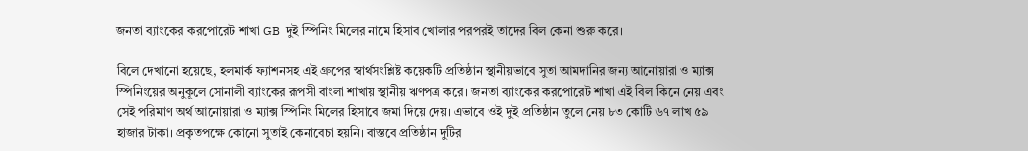জনতা ব্যাংকের করপোরেট শাখা GB  দুই স্পিনিং মিলের নামে হিসাব খোলার পরপরই তাদের বিল কেনা শুরু করে।

বিলে দেখানো হয়েছে, হলমার্ক ফ্যাশনসহ এই গ্রুপের স্বার্থসংশ্লিষ্ট কয়েকটি প্রতিষ্ঠান স্থানীয়ভাবে সুতা আমদানির জন্য আনোয়ারা ও ম্যাক্স স্পিনিংয়ের অনুকূলে সোনালী ব্যাংকের রূপসী বাংলা শাখায় স্থানীয় ঋণপত্র করে। জনতা ব্যাংকের করপোরেট শাখা এই বিল কিনে নেয় এবং সেই পরিমাণ অর্থ আনোয়ারা ও ম্যাক্স স্পিনিং মিলের হিসাবে জমা দিয়ে দেয়। এভাবে ওই দুই প্রতিষ্ঠান তুলে নেয় ৮৩ কোটি ৬৭ লাখ ৫৯ হাজার টাকা। প্রকৃতপক্ষে কোনো সুতাই কেনাবেচা হয়নি। বাস্তবে প্রতিষ্ঠান দুটির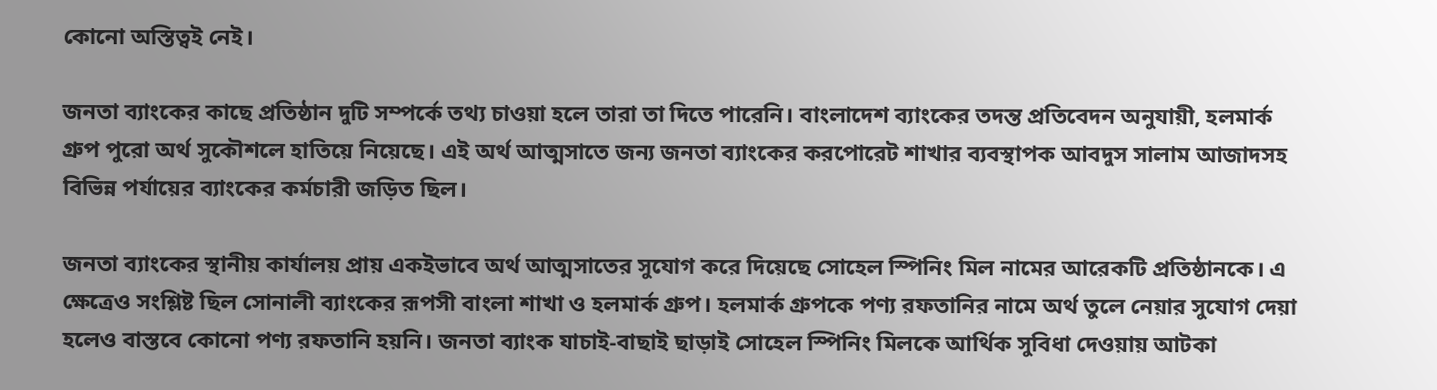কোনো অস্তিত্বই নেই।

জনতা ব্যাংকের কাছে প্রতিষ্ঠান দুটি সম্পর্কে তথ্য চাওয়া হলে তারা তা দিতে পারেনি। বাংলাদেশ ব্যাংকের তদন্ত প্রতিবেদন অনুযায়ী, হলমার্ক গ্রুপ পুরো অর্থ সুকৌশলে হাতিয়ে নিয়েছে। এই অর্থ আত্মসাতে জন্য জনতা ব্যাংকের করপোরেট শাখার ব্যবস্থাপক আবদুস সালাম আজাদসহ বিভিন্ন পর্যায়ের ব্যাংকের কর্মচারী জড়িত ছিল।

জনতা ব্যাংকের স্থানীয় কার্যালয় প্রায় একইভাবে অর্থ আত্মসাতের সুযোগ করে দিয়েছে সোহেল স্পিনিং মিল নামের আরেকটি প্রতিষ্ঠানকে। এ ক্ষেত্রেও সংশ্লিষ্ট ছিল সোনালী ব্যাংকের রূপসী বাংলা শাখা ও হলমার্ক গ্রুপ। হলমার্ক গ্রুপকে পণ্য রফতানির নামে অর্থ তুলে নেয়ার সুযোগ দেয়া হলেও বাস্তবে কোনো পণ্য রফতানি হয়নি। জনতা ব্যাংক যাচাই-বাছাই ছাড়াই সোহেল স্পিনিং মিলকে আর্থিক সুবিধা দেওয়ায় আটকা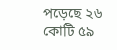পড়েছে ২৬ কোটি ৫৯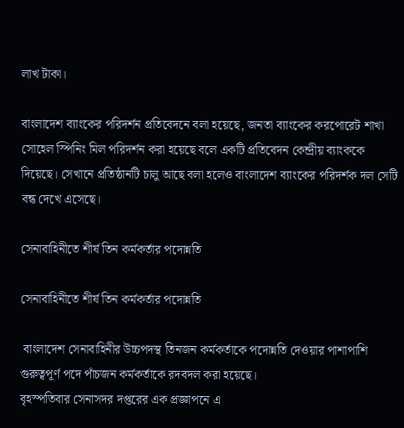লাখ টাকা।

বাংলাদেশ ব্যাংকের পরিদর্শন প্রতিবেদনে বলা হয়েছে, জনতা ব্যাংকের করপোরেট শাখা সোহেল স্পিনিং মিল পরিদর্শন করা হয়েছে বলে একটি প্রতিবেদন কেন্দ্রীয় ব্যাংককে দিয়েছে। সেখানে প্রতিষ্ঠানটি চালু আছে বলা হলেও বাংলাদেশ ব্যাংকের পরিদর্শক দল সেটি বন্ধ দেখে এসেছে।

সেনাবাহিনীতে শীর্ষ তিন কর্মকর্তার পদোন্নতি

সেনাবাহিনীতে শীর্ষ তিন কর্মকর্তার পদোন্নতি

 বাংলাদেশ সেনাবাহিনীর উচ্চপদস্থ তিনজন কর্মকর্তাকে পদোন্নতি দেওয়ার পাশাপাশি গুরুত্বপূর্ণ পদে পাঁচজন কর্মকর্তাকে রদবদল করা হয়েছে।
বৃহস্পতিবার সেনাসদর দপ্তরের এক প্রজ্ঞাপনে এ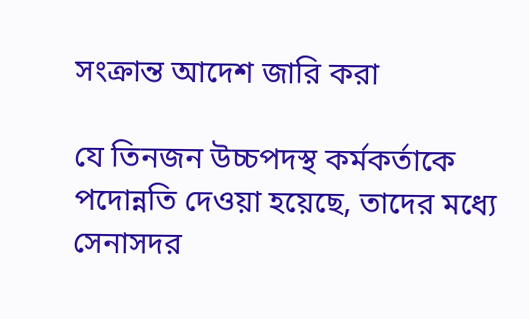সংক্রান্ত আদেশ জারি করা

যে তিনজন উচ্চপদস্থ কর্মকর্তাকে পদোন্নতি দেওয়া হয়েছে, তাদের মধ্যে সেনাসদর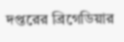দপ্তরের ব্রিগেডিয়ার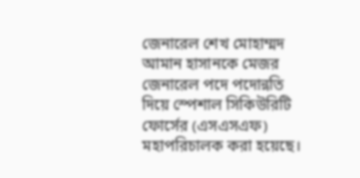জেনারেল শেখ মোহাম্মদ আমান হাসানকে মেজর জেনারেল পদে পদোন্নতি দিয়ে স্পেশাল সিকিউরিটি ফোর্সের (এসএসএফ) মহাপরিচালক করা হয়েছে।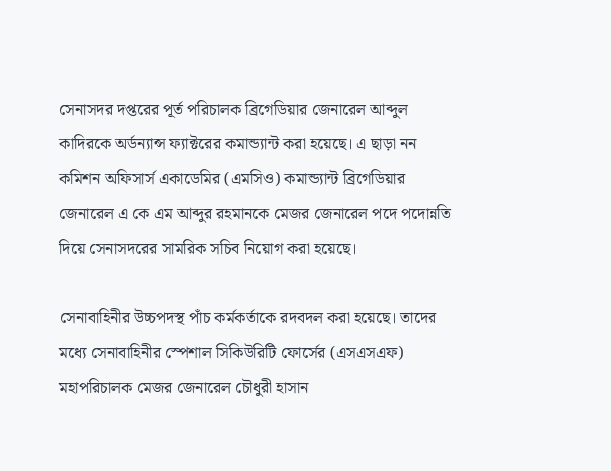সেনাসদর দপ্তরের পূর্ত পরিচালক ব্রিগেডিয়ার জেনারেল আব্দুল কাদিরকে অর্ডন্যান্স ফ্যাক্টরের কমান্ড্যান্ট করা হয়েছে। এ ছাড়া নন কমিশন অফিসার্স একাডেমির (এমসিও) কমান্ড্যান্ট ব্রিগেডিয়ার জেনারেল এ কে এম আব্দুর রহমানকে মেজর জেনারেল পদে পদোন্নতি দিয়ে সেনাসদরের সামরিক সচিব নিয়োগ করা হয়েছে।

সেনাবাহিনীর উচ্চপদস্থ পাঁচ কর্মকর্তাকে রদবদল করা হয়েছে। তাদের মধ্যে সেনাবাহিনীর স্পেশাল সিকিউরিটি ফোর্সের (এসএসএফ) মহাপরিচালক মেজর জেনারেল চৌধুরী হাসান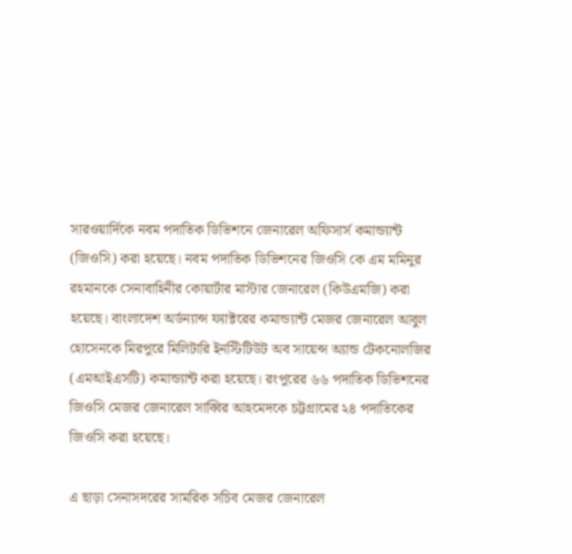সারওয়ার্দিকে নবম পদাতিক ডিভিশনে জেনারেল অফিসার্স কমান্ড্যান্ট (জিওসি) করা হয়েছে। নবম পদাতিক ডিভিশনের জিওসি কে এম মমিনুর রহমানকে সেনাবাহিনীর কোয়ার্টার মাস্টার জেনারেল (কিউএমজি) করা হয়েছে। বাংলাদেশ অর্ডন্যান্স ফ্যাক্টরের কমান্ড্যান্ট মেজর জেনারেল আবুল হোসেনকে মিরপুরে মিলিটারি ইনস্টিটিউট অব সায়েন্স অ্যান্ড টেকনোলজির (এমআইএসটি) কমান্ড্যান্ট করা হয়েছে। রংপুরের ৬৬ পদাতিক ডিভিশনের জিওসি মেজর জেনারেল সাব্বির আহমেদকে চট্টগ্রামের ২৪ পদাতিকের জিওসি করা হয়েছে।

এ ছাড়া সেনাসদরের সামরিক সচিব মেজর জেনারেল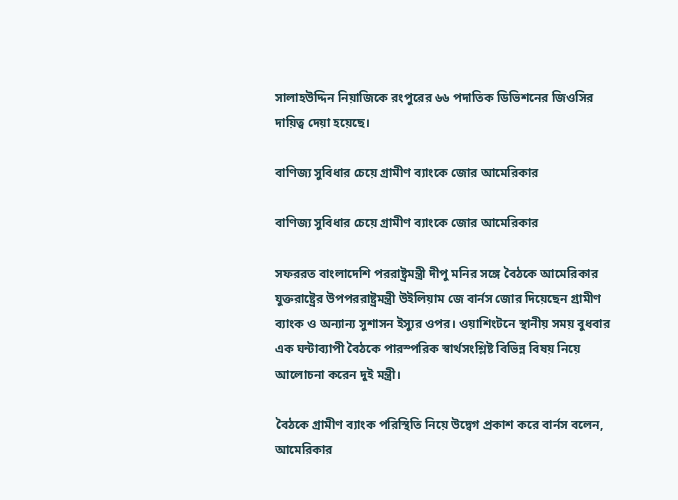সালাহউদ্দিন নিয়াজিকে রংপুরের ৬৬ পদাতিক ডিভিশনের জিওসির দায়িত্ব দেয়া হয়েছে।

বাণিজ্য সুবিধার চেয়ে গ্রামীণ ব্যাংকে জোর আমেরিকার

বাণিজ্য সুবিধার চেয়ে গ্রামীণ ব্যাংকে জোর আমেরিকার

সফররত বাংলাদেশি পররাষ্ট্রমন্ত্রী দীপু মনির সঙ্গে বৈঠকে আমেরিকার যুক্তরাষ্ট্রের উপপররাষ্ট্রমন্ত্রী উইলিয়াম জে বার্নস জোর দিয়েছেন গ্রামীণ ব্যাংক ও অন্যান্য সুশাসন ইস্যুর ওপর। ওয়াশিংটনে স্থানীয় সময় বুধবার এক ঘন্টাব্যাপী বৈঠকে পারস্পরিক স্বার্থসংশ্লিষ্ট বিভিন্ন বিষয় নিয়ে আলোচনা করেন দুই মন্ত্রী।

বৈঠকে গ্রামীণ ব্যাংক পরিস্থিতি নিয়ে উদ্বেগ প্রকাশ করে বার্নস বলেন, আমেরিকার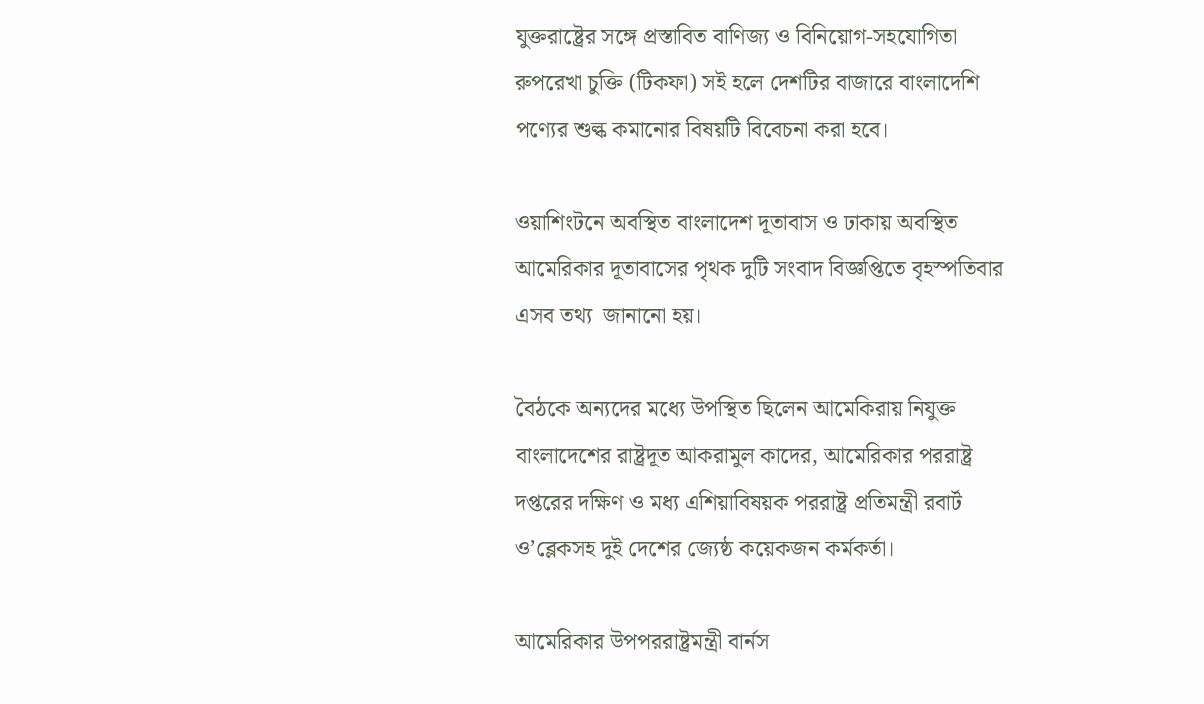যুক্তরাষ্ট্রের সঙ্গে প্রস্তাবিত বাণিজ্য ও বিনিয়োগ-সহযোগিতা রুপরেখা চুক্তি (টিকফা) সই হলে দেশটির বাজারে বাংলাদেশি পণ্যের শুল্ক কমানোর বিষয়টি বিবেচনা করা হবে।

ওয়াশিংটনে অবস্থিত বাংলাদেশ দূতাবাস ও ঢাকায় অবস্থিত আমেরিকার দূতাবাসের পৃথক দুটি সংবাদ বিজ্ঞপ্তিতে বৃহস্পতিবার এসব তথ্য  জানানো হয়।

বৈঠকে অন্যদের মধ্যে উপস্থিত ছিলেন আমেকিরায় নিযুক্ত বাংলাদেশের রাষ্ট্রদূত আকরামুল কাদের, আমেরিকার পররাষ্ট্র দপ্তরের দক্ষিণ ও মধ্য এশিয়াবিষয়ক পররাষ্ট্র প্রতিমন্ত্রী রবার্ট ও’ব্লেকসহ দুই দেশের জ্যেষ্ঠ কয়েকজন কর্মকর্তা।

আমেরিকার উপপররাষ্ট্রমন্ত্রী বার্নস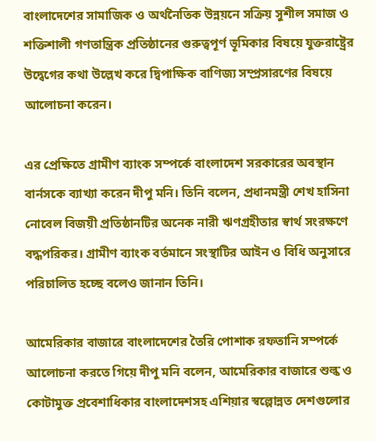বাংলাদেশের সামাজিক ও অর্থনৈতিক উন্নয়নে সক্রিয় সুশীল সমাজ ও শক্তিশালী গণতান্ত্রিক প্রতিষ্ঠানের গুরুত্বপূর্ণ ভূমিকার বিষয়ে যুক্তরাষ্ট্রের উদ্বেগের কথা উল্লেখ করে দ্বিপাক্ষিক বাণিজ্য সম্প্রসারণের বিষয়ে আলোচনা করেন।

এর প্রেক্ষিতে গ্রামীণ ব্যাংক সম্পর্কে বাংলাদেশ সরকারের অবস্থান বার্নসকে ব্যাখ্যা করেন দীপু মনি। তিনি বলেন, প্রধানমন্ত্রী শেখ হাসিনা নোবেল বিজয়ী প্রতিষ্ঠানটির অনেক নারী ঋণগ্রহীতার স্বার্থ সংরক্ষণে বদ্ধপরিকর। গ্রামীণ ব্যাংক বর্তমানে সংস্থাটির আইন ও বিধি অনুসারে পরিচালিত হচ্ছে বলেও জানান তিনি।

আমেরিকার বাজারে বাংলাদেশের তৈরি পোশাক রফতানি সম্পর্কে আলোচনা করতে গিয়ে দীপু মনি বলেন, আমেরিকার বাজারে শুল্ক ও কোটামুক্ত প্রবেশাধিকার বাংলাদেশসহ এশিয়ার স্বল্পোন্নত দেশগুলোর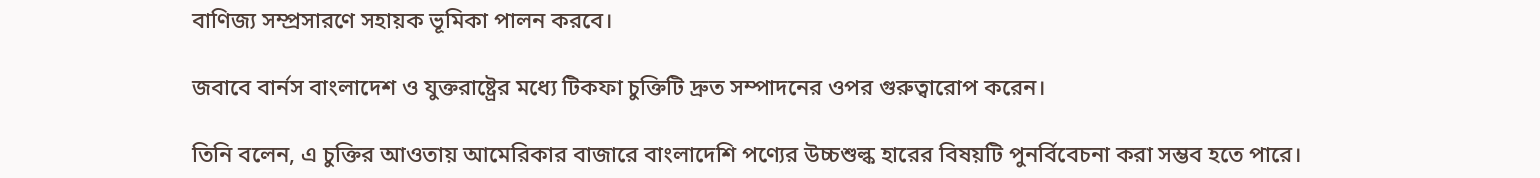বাণিজ্য সম্প্রসারণে সহায়ক ভূমিকা পালন করবে।

জবাবে বার্নস বাংলাদেশ ও যুক্তরাষ্ট্রের মধ্যে টিকফা চুক্তিটি দ্রুত সম্পাদনের ওপর গুরুত্বারোপ করেন।

তিনি বলেন, এ চুক্তির আওতায় আমেরিকার বাজারে বাংলাদেশি পণ্যের উচ্চশুল্ক হারের বিষয়টি পুনর্বিবেচনা করা সম্ভব হতে পারে।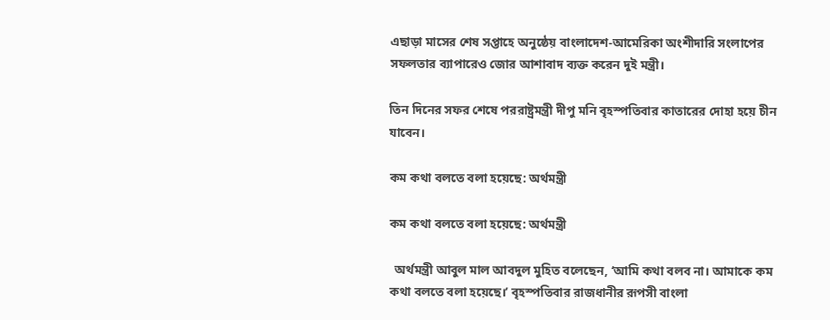এছাড়া মাসের শেষ সপ্তাহে অনুষ্ঠেয় বাংলাদেশ-আমেরিকা অংশীদারি সংলাপের সফলতার ব্যাপারেও জোর আশাবাদ ব্যক্ত করেন দুই মন্ত্রী।

তিন দিনের সফর শেষে পররাষ্ট্রমন্ত্রী দীপু মনি বৃহস্পতিবার কাতারের দোহা হয়ে চীন যাবেন।

কম কথা বলতে বলা হয়েছে: অর্থমন্ত্রী

কম কথা বলতে বলা হয়েছে: অর্থমন্ত্রী

  অর্থমন্ত্রী আবুল মাল আবদুল মুহিত বলেছেন, ‘আমি কথা বলব না। আমাকে কম কথা বলতে বলা হয়েছে।’ বৃহস্পতিবার রাজধানীর রূপসী বাংলা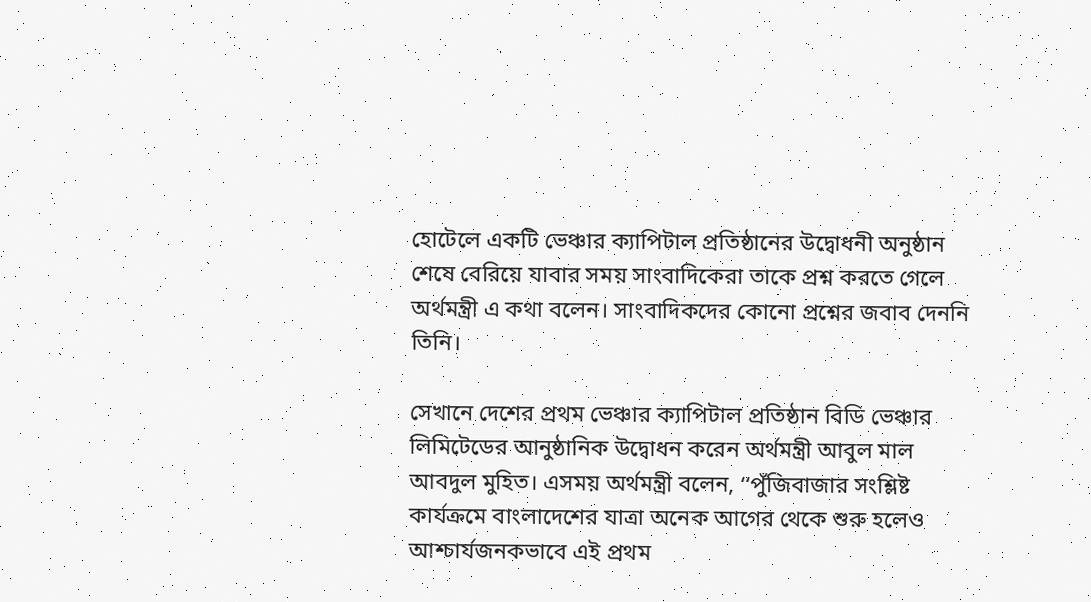হোটেলে একটি ভেঞ্চার ক্যাপিটাল প্রতিষ্ঠানের উদ্বোধনী অনুষ্ঠান শেষে বেরিয়ে যাবার সময় সাংবাদিকেরা তাকে প্রশ্ন করতে গেলে অর্থমন্ত্রী এ কথা বলেন। সাংবাদিকদের কোনো প্রশ্নের জবাব দেননি তিনি।

সেখানে দেশের প্রথম ভেঞ্চার ক্যাপিটাল প্রতিষ্ঠান বিডি ভেঞ্চার লিমিটেডের আনুষ্ঠানিক উদ্বোধন করেন অর্থমন্ত্রী আবুল মাল আবদুল মুহিত। এসময় অর্থমন্ত্রী বলেন, ‘‘পুঁজিবাজার সংশ্লিষ্ট কার্যক্রমে বাংলাদেশের যাত্রা অনেক আগের থেকে শুরু হলেও আশ্চার্যজনকভাবে এই প্রথম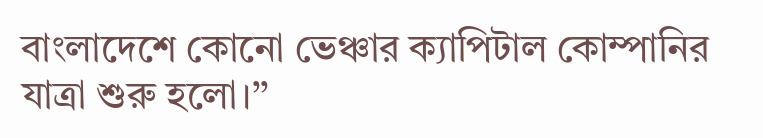বাংলাদেশে কোনো ভেঞ্চার ক্যাপিটাল কোম্পানির যাত্রা শুরু হলো।’’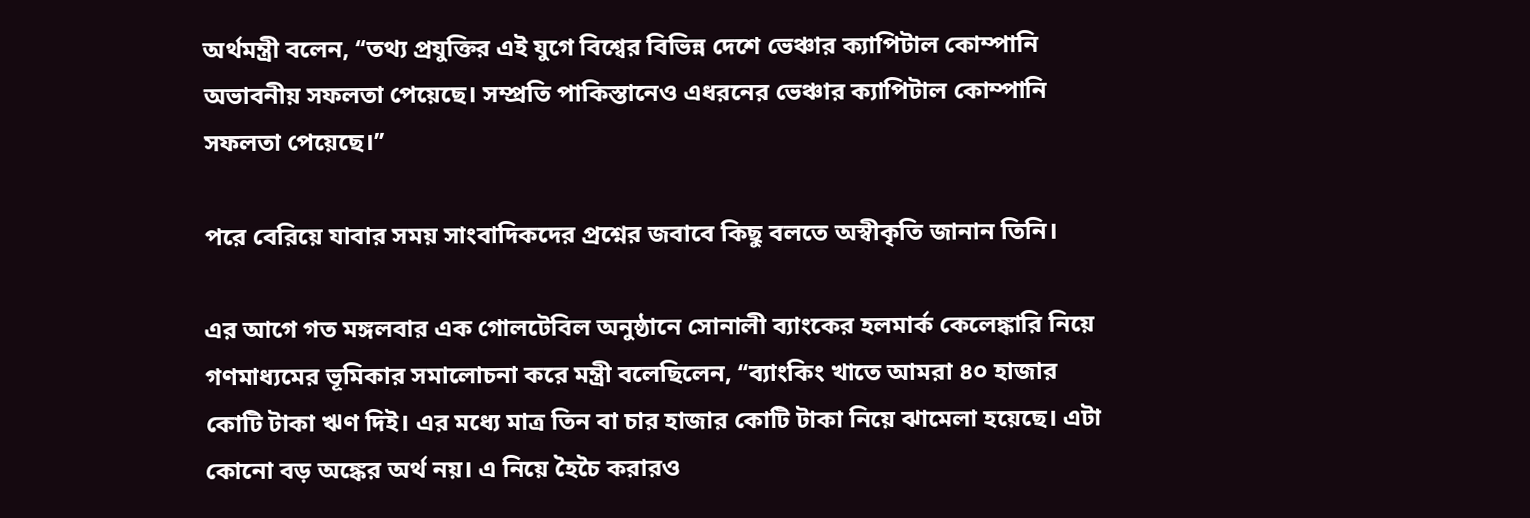অর্থমন্ত্রী বলেন, ‘‘তথ্য প্রযুক্তির এই যুগে বিশ্বের বিভিন্ন দেশে ভেঞ্চার ক্যাপিটাল কোম্পানি অভাবনীয় সফলতা পেয়েছে। সম্প্রতি পাকিস্তানেও এধরনের ভেঞ্চার ক্যাপিটাল কোম্পানি সফলতা পেয়েছে।’’

পরে বেরিয়ে যাবার সময় সাংবাদিকদের প্রশ্নের জবাবে কিছু বলতে অস্বীকৃতি জানান তিনি।

এর আগে গত মঙ্গলবার এক গোলটেবিল অনুষ্ঠানে সোনালী ব্যাংকের হলমার্ক কেলেঙ্কারি নিয়ে গণমাধ্যমের ভূমিকার সমালোচনা করে মন্ত্রী বলেছিলেন, ‘‘ব্যাংকিং খাতে আমরা ৪০ হাজার কোটি টাকা ঋণ দিই। এর মধ্যে মাত্র তিন বা চার হাজার কোটি টাকা নিয়ে ঝামেলা হয়েছে। এটা কোনো বড় অঙ্কের অর্থ নয়। এ নিয়ে হৈচৈ করারও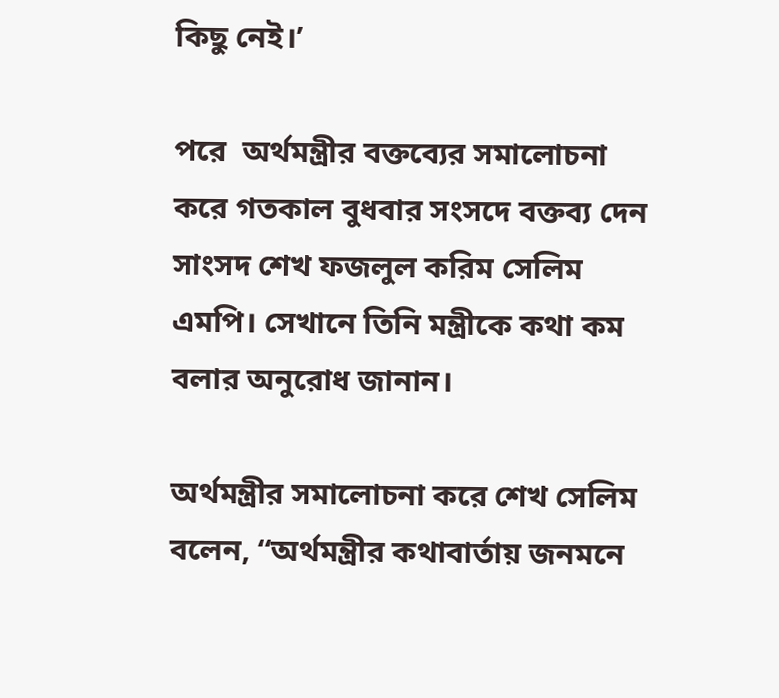কিছু নেই।’

পরে  অর্থমন্ত্রীর বক্তব্যের সমালোচনা করে গতকাল বুধবার সংসদে বক্তব্য দেন সাংসদ শেখ ফজলুল করিম সেলিম এমপি। সেখানে তিনি মন্ত্রীকে কথা কম বলার অনুরোধ জানান।

অর্থমন্ত্রীর সমালোচনা করে শেখ সেলিম বলেন, ‘‘অর্থমন্ত্রীর কথাবার্তায় জনমনে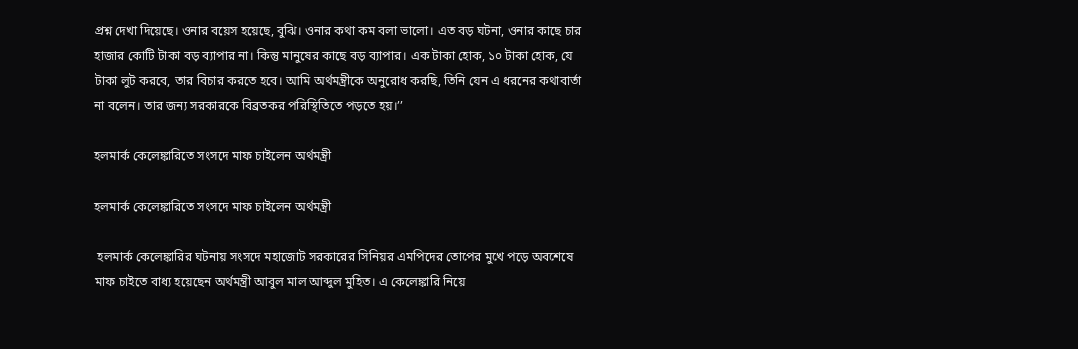প্রশ্ন দেখা দিয়েছে। ওনার বয়েস হয়েছে, বুঝি। ওনার কথা কম বলা ভালো। এত বড় ঘটনা, ওনার কাছে চার হাজার কোটি টাকা বড় ব্যাপার না। কিন্তু মানুষের কাছে বড় ব্যাপার। এক টাকা হোক, ১০ টাকা হোক, যে টাকা লুট করবে, তার বিচার করতে হবে। আমি অর্থমন্ত্রীকে অনুরোধ করছি, তিনি যেন এ ধরনের কথাবার্তা না বলেন। তার জন্য সরকারকে বিব্রতকর পরিস্থিতিতে পড়তে হয়।’’

হলমার্ক কেলেঙ্কারিতে সংসদে মাফ চাইলেন অর্থমন্ত্রী

হলমার্ক কেলেঙ্কারিতে সংসদে মাফ চাইলেন অর্থমন্ত্রী

 হলমার্ক কেলেঙ্কারির ঘটনায় সংসদে মহাজোট সরকারের সিনিয়র এমপিদের তোপের মুখে পড়ে অবশেষে মাফ চাইতে বাধ্য হয়েছেন অর্থমন্ত্রী আবুল মাল আব্দুল মুহিত। এ কেলেঙ্কারি নিয়ে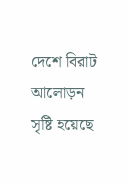দেশে বিরাট আলোড়ন সৃষ্টি হয়েছে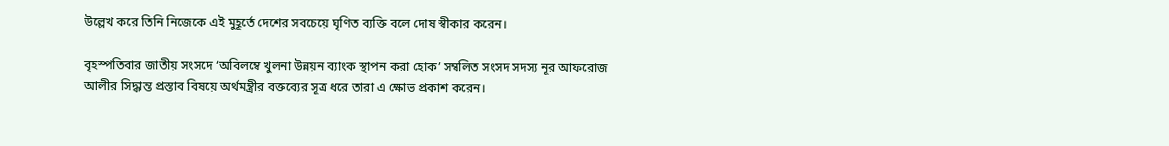উল্লেখ করে তিনি নিজেকে এই মুহূর্তে দেশের সবচেয়ে ঘৃণিত ব্যক্তি বলে দোষ স্বীকার করেন।

বৃহস্পতিবার জাতীয় সংসদে ‘অবিলম্বে খুলনা উন্নয়ন ব্যাংক স্থাপন করা হোক’ সম্বলিত সংসদ সদস্য নূর আফরোজ আলীর সিদ্ধান্ত প্রস্তাব বিষয়ে অর্থমন্ত্রীর বক্তব্যের সূত্র ধরে তারা এ ক্ষোভ প্রকাশ করেন।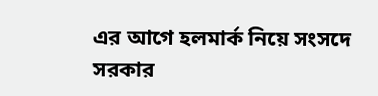এর আগে হলমার্ক নিয়ে সংসদে সরকার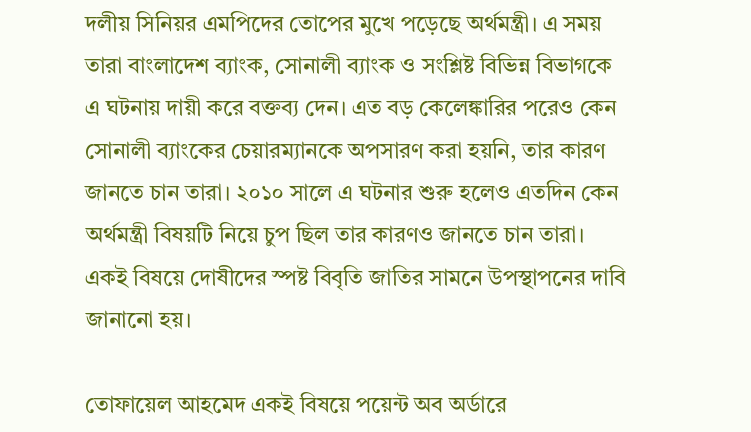দলীয় সিনিয়র এমপিদের তোপের মুখে পড়েছে অর্থমন্ত্রী। এ সময় তারা বাংলাদেশ ব্যাংক, সোনালী ব্যাংক ও সংশ্লিষ্ট বিভিন্ন বিভাগকে এ ঘটনায় দায়ী করে বক্তব্য দেন। এত বড় কেলেঙ্কারির পরেও কেন সোনালী ব্যাংকের চেয়ারম্যানকে অপসারণ করা হয়নি, তার কারণ জানতে চান তারা। ২০১০ সালে এ ঘটনার শুরু হলেও এতদিন কেন অর্থমন্ত্রী বিষয়টি নিয়ে চুপ ছিল তার কারণও জানতে চান তারা। একই বিষয়ে দোষীদের স্পষ্ট বিবৃতি জাতির সামনে উপস্থাপনের দাবি জানানো হয়।

তোফায়েল আহমেদ একই বিষয়ে পয়েন্ট অব অর্ডারে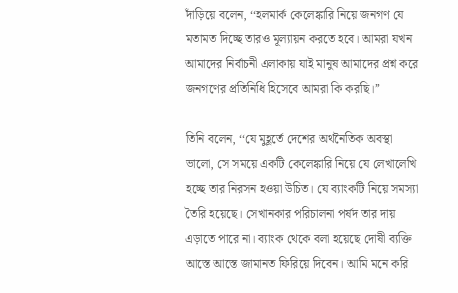দাঁড়িয়ে বলেন, ‘‘হলমার্ক কেলেঙ্কারি নিয়ে জনগণ যে মতামত দিচ্ছে তারও মূল্যায়ন করতে হবে। আমরা যখন আমাদের নির্বাচনী এলাকায় যাই মানুষ আমাদের প্রশ্ন করে জনগণের প্রতিনিধি হিসেবে আমরা কি করছি।’’

তিনি বলেন, ‘‘যে মুহূর্তে দেশের অর্থনৈতিক অবস্থা ভালো, সে সময়ে একটি কেলেঙ্কারি নিয়ে যে লেখালেখি হচ্ছে তার নিরসন হওয়া উচিত। যে ব্যাংকটি নিয়ে সমস্যা তৈরি হয়েছে। সেখানকার পরিচালনা পর্ষদ তার দায় এড়াতে পারে না। ব্যাংক থেকে বলা হয়েছে দোষী ব্যক্তি আস্তে আস্তে জামানত ফিরিয়ে দিবেন। আমি মনে করি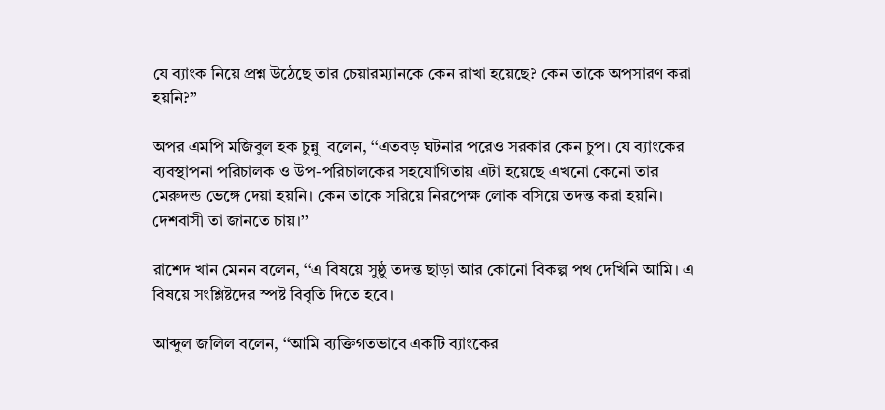যে ব্যাংক নিয়ে প্রশ্ন উঠেছে তার চেয়ারম্যানকে কেন রাখা হয়েছে? কেন তাকে অপসারণ করা হয়নি?’’

অপর এমপি মজিবুল হক চুন্নু  বলেন, ‘‘এতবড় ঘটনার পরেও সরকার কেন চুপ। যে ব্যাংকের ব্যবস্থাপনা পরিচালক ও উপ-পরিচালকের সহযোগিতায় এটা হয়েছে এখনো কেনো তার মেরুদন্ড ভেঙ্গে দেয়া হয়নি। কেন তাকে সরিয়ে নিরপেক্ষ লোক বসিয়ে তদন্ত করা হয়নি। দেশবাসী তা জানতে চায়।’’

রাশেদ খান মেনন বলেন, ‘‘এ বিষয়ে সুষ্ঠু তদন্ত ছাড়া আর কোনো বিকল্প পথ দেখিনি আমি। এ বিষয়ে সংশ্লিষ্টদের স্পষ্ট বিবৃতি দিতে হবে।

আব্দুল জলিল বলেন, ‘‘আমি ব্যক্তিগতভাবে একটি ব্যাংকের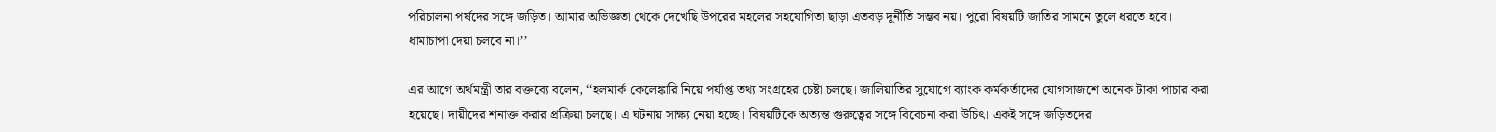পরিচালনা পর্ষদের সঙ্গে জড়িত। আমার অভিজ্ঞতা থেকে দেখেছি উপরের মহলের সহযোগিতা ছাড়া এতবড় দূর্নীতি সম্ভব নয়। পুরো বিষয়টি জাতির সামনে তুলে ধরতে হবে। ধামাচাপা দেয়া চলবে না।’’

এর আগে অর্থমন্ত্রী তার বক্তব্যে বলেন, ‘‘হলমার্ক কেলেঙ্কারি নিয়ে পর্যাপ্ত তথ্য সংগ্রহের চেষ্টা চলছে। জালিয়াতির সুযোগে ব্যাংক কর্মকর্তাদের যোগসাজশে অনেক টাকা পাচার করা হয়েছে। দায়ীদের শনাক্ত করার প্রক্রিয়া চলছে। এ ঘটনায় সাক্ষ্য নেয়া হচ্ছে। বিষয়টিকে অত্যন্ত গুরুত্বের সঙ্গে বিবেচনা করা উচিৎ। একই সঙ্গে জড়িতদের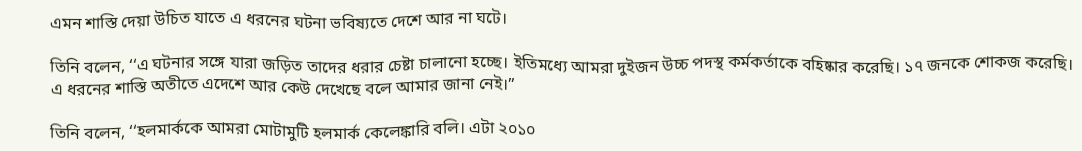এমন শাস্তি দেয়া উচিত যাতে এ ধরনের ঘটনা ভবিষ্যতে দেশে আর না ঘটে।

তিনি বলেন, ‘‘এ ঘটনার সঙ্গে যারা জড়িত তাদের ধরার চেষ্টা চালানো হচ্ছে। ইতিমধ্যে আমরা দুইজন উচ্চ পদস্থ কর্মকর্তাকে বহিষ্কার করেছি। ১৭ জনকে শোকজ করেছি। এ ধরনের শাস্তি অতীতে এদেশে আর কেউ দেখেছে বলে আমার জানা নেই।’’

তিনি বলেন, ‘‘হলমার্ককে আমরা মোটামুটি হলমার্ক কেলেঙ্কারি বলি। এটা ২০১০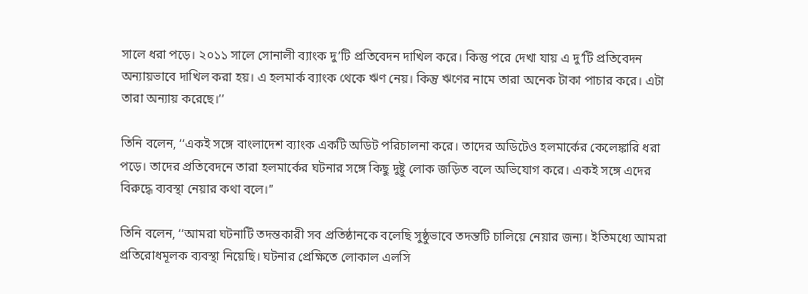সালে ধরা পড়ে। ২০১১ সালে সোনালী ব্যাংক দু’টি প্রতিবেদন দাখিল করে। কিন্তু পরে দেখা যায় এ দু’টি প্রতিবেদন অন্যায়ভাবে দাখিল করা হয়। এ হলমার্ক ব্যাংক থেকে ঋণ নেয়। কিন্তু ঋণের নামে তারা অনেক টাকা পাচার করে। এটা তারা অন্যায় করেছে।’’

তিনি বলেন, ‘‘একই সঙ্গে বাংলাদেশ ব্যাংক একটি অডিট পরিচালনা করে। তাদের অডিটেও হলমার্কের কেলেঙ্কারি ধরা পড়ে। তাদের প্রতিবেদনে তারা হলমার্কের ঘটনার সঙ্গে কিছু দুষ্টু লোক জড়িত বলে অভিযোগ করে। একই সঙ্গে এদের বিরুদ্ধে ব্যবস্থা নেয়ার কথা বলে।’’

তিনি বলেন, ‘‘আমরা ঘটনাটি তদন্তকারী সব প্রতিষ্ঠানকে বলেছি সুষ্ঠুভাবে তদন্তটি চালিয়ে নেয়ার জন্য। ইতিমধ্যে আমরা প্রতিরোধমূলক ব্যবস্থা নিয়েছি। ঘটনার প্রেক্ষিতে লোকাল এলসি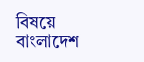বিষয়ে বাংলাদেশ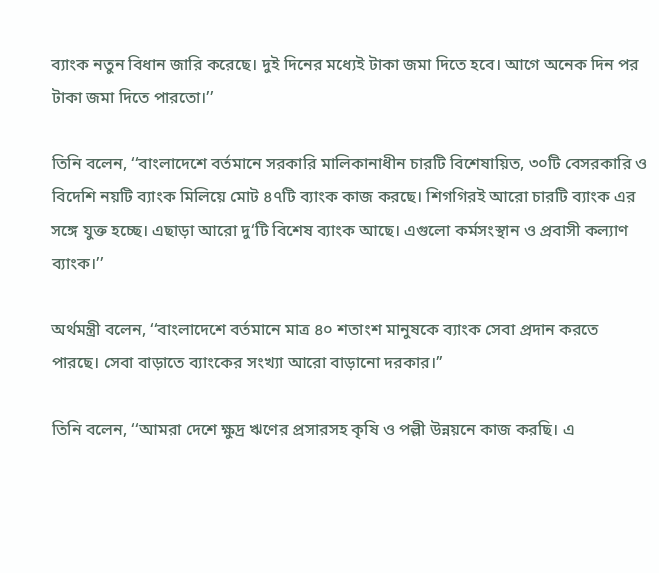ব্যাংক নতুন বিধান জারি করেছে। দুই দিনের মধ্যেই টাকা জমা দিতে হবে। আগে অনেক দিন পর টাকা জমা দিতে পারতো।’’

তিনি বলেন, ‘‘বাংলাদেশে বর্তমানে সরকারি মালিকানাধীন চারটি বিশেষায়িত, ৩০টি বেসরকারি ও বিদেশি নয়টি ব্যাংক মিলিয়ে মোট ৪৭টি ব্যাংক কাজ করছে। শিগগিরই আরো চারটি ব্যাংক এর সঙ্গে যুক্ত হচ্ছে। এছাড়া আরো দু‘টি বিশেষ ব্যাংক আছে। এগুলো কর্মসংস্থান ও প্রবাসী কল্যাণ ব্যাংক।’’

অর্থমন্ত্রী বলেন, ‘‘বাংলাদেশে বর্তমানে মাত্র ৪০ শতাংশ মানুষকে ব্যাংক সেবা প্রদান করতে পারছে। সেবা বাড়াতে ব্যাংকের সংখ্যা আরো বাড়ানো দরকার।’’

তিনি বলেন, ‘‘আমরা দেশে ক্ষুদ্র ঋণের প্রসারসহ কৃষি ও পল্লী উন্নয়নে কাজ করছি। এ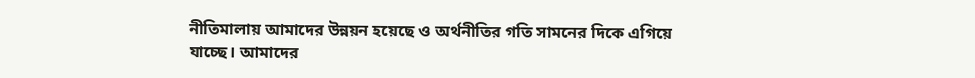নীতিমালায় আমাদের উন্নয়ন হয়েছে ও অর্থনীতির গতি সামনের দিকে এগিয়ে যাচ্ছে। আমাদের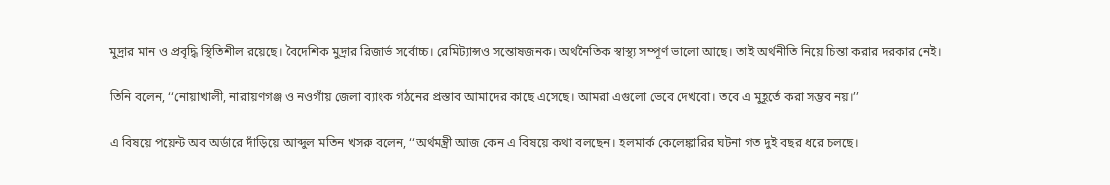মুদ্রার মান ও প্রবৃদ্ধি স্থিতিশীল রয়েছে। বৈদেশিক মুদ্রার রিজার্ভ সর্বোচ্চ। রেমিট্যান্সও সন্তোষজনক। অর্থনৈতিক স্বাস্থ্য সম্পূর্ণ ভালো আছে। তাই অর্থনীতি নিয়ে চিন্তা করার দরকার নেই।

তিনি বলেন, ‘‘নোয়াখালী, নারায়ণগঞ্জ ও নওগাঁয় জেলা ব্যাংক গঠনের প্রস্তাব আমাদের কাছে এসেছে। আমরা এগুলো ভেবে দেখবো। তবে এ মুহূর্তে করা সম্ভব নয়।’’

এ বিষয়ে পয়েন্ট অব অর্ডারে দাঁড়িয়ে আব্দুল মতিন খসরু বলেন, ‘‘অর্থমন্ত্রী আজ কেন এ বিষয়ে কথা বলছেন। হলমার্ক কেলেঙ্কারির ঘটনা গত দুই বছর ধরে চলছে।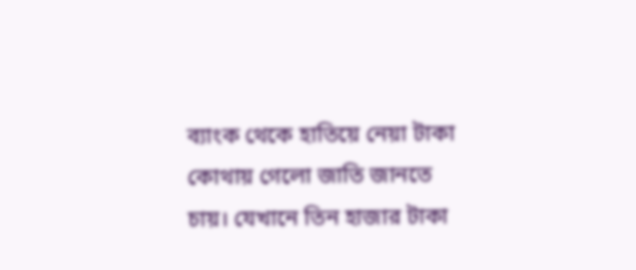ব্যাংক থেকে হাতিয়ে নেয়া টাকা কোথায় গেলো জাতি জানতে চায়। যেখানে তিন হাজার টাকা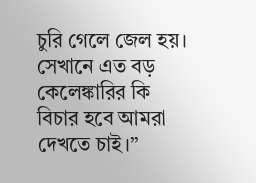চুরি গেলে জেল হয়। সেখানে এত বড় কেলেঙ্কারির কি বিচার হবে আমরা দেখতে চাই।’’